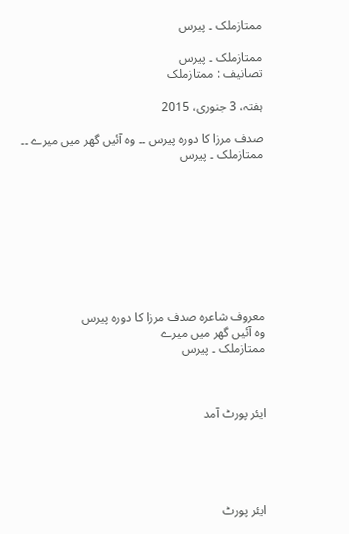ممتازملک ۔ پیرس

ممتازملک ۔ پیرس
تصانیف : ممتازملک

ہفتہ، 3 جنوری، 2015

صدف مرزا کا دورہ پیرس ۔۔ وہ آئیں گھر میں میرے ۔۔ ممتازملک ۔ پیرس









معروف شاعرہ صدف مرزا کا دورہ پیرس
وہ آئیں گھر میں میرے
ممتازملک ۔ پیرس



ایئر پورٹ آمد





ایئر پورٹ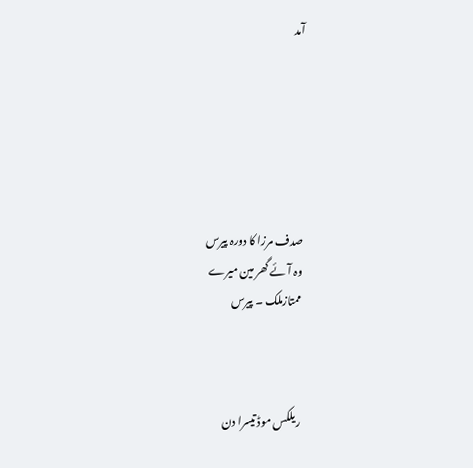آمد






صدف مرزا کا دورہ پیرس
وہ آئے گھر مین میرے
ممتازملک ۔ پیرس



ریلکس موڈ تیسرا دن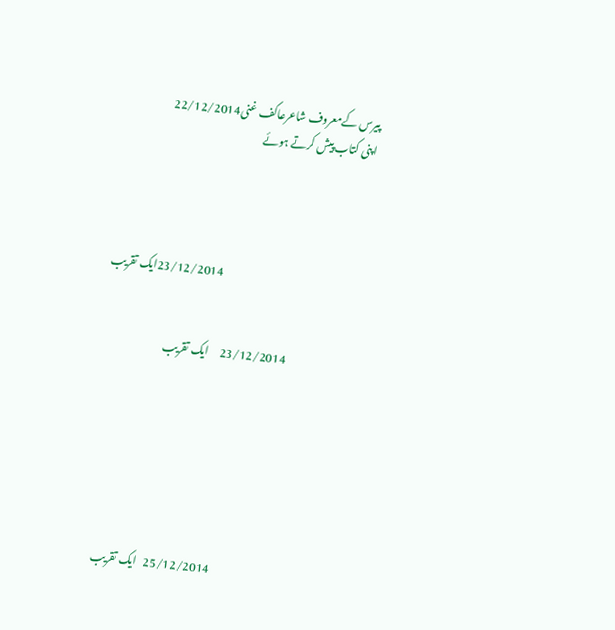پیرس کےمعروف شاعرعاکف غنی22/12/2014
 اپنی کتاب پیش کرتے ہوئے




                                                                  23/12/2014ایک تقریب


                                 23/12/2014     ایک تقریب







                                                          25/12/2014   ایک تقریب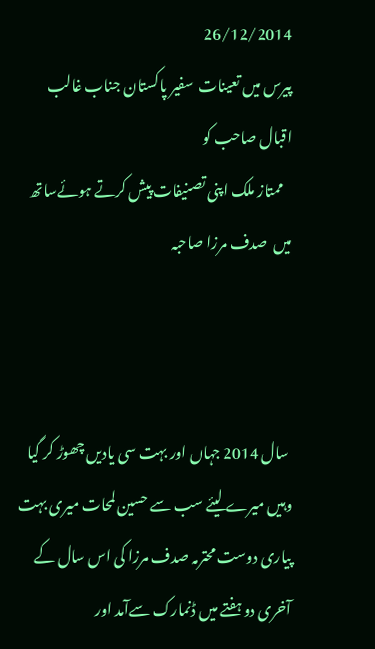26/12/2014
پیرس میں تعینات  سفیر پاکستان جناب غالب اقبال صاحب کو
   ممتاز ملک اپنی تصنیفات پیش کرتے ہوئےساتھ میں  صدف مرزا صاحبہ



 سال 2014 جہاں اور بہت سی یادیں چھوڑ کر گیا وہیں میرے لیئے سب سے حسین لمحات میری بہت پیاری دوست محترمہ صدف مرزا کی اس سال کے آخری دو ہفتے میں ڈنمارک سےآمد اور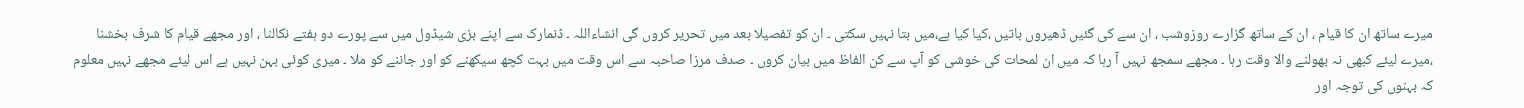میرے ساتھ ان کا قیام ، ان کے ساتھ گزارے روزوشب ، ان سے کی گئیں ڈھیروں باتیں ،کیا کیا ہے،میں بتا نہیں سکتی ۔ ان کو تفصیلا بعد میں تحریر کروں گی انشاءاللہ ۔ ڈنمارک سے اپنے بزی شیڈول میں سے پورے دو ہفتے نکالنا ، اور مجھے قیام کا شرف بخشنا ،میرے لیئے کبھی نہ بھولنے والا وقت رہا ۔ مجھے سمجھ نہیں آ رہا کہ میں ان لمحات کی خوشی کو آپ سے کن الفاظ میں بیان کروں ۔ صدف مرزا صاحبہ سے اس وقت میں بہت کچھ سیکھنے کو اور جاننے کو ملا ۔ میری کوئی بہن نہیں ہے اس لیئے مجھے نہیں معلوم کہ بہنوں کی توجہ اور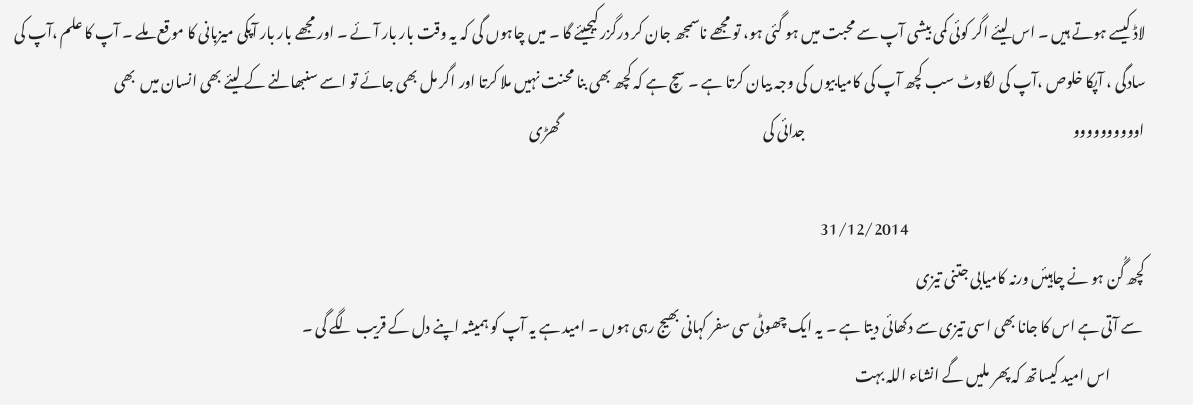لاڈ کیسے ہوتے ہیں ۔ اس لیئے اگر کوئی کمی بیشی آپ سے محبت میں ہو گئی ہو، تو مجھے ناسمجھ جان کر درگزر کیجیئے گا ۔ میں چاہوں گی کہ یہ وقت بار بار آئے ۔ اور مجھے بار بار آپکی میزبانی کا موقع ملے ۔ آپ کا علم ،آپ کی سادگی ، آپکا خلوص ،آپ کی لگاوٹ سب کچھ آپ کی کامیابیوں کی وجہ بیان کرتا ہے ۔ سچ ہے کہ کچھ بھی بنا محنت نہیں ملا کرتا اور اگر مل بھی جائے تو اسے سنبھالنے کے لیئے بھی انسان میں  بھی                                                                     اوووووووووو                                                                                             جدائی کی                                                                       گھڑی

                                                                                  31/12/2014
کچھ گُن ہو نے چاہیئں ورنہ کامیابی جتنی تیزی
 سے آتی ہے اس کا جانا بھی اسی تیزی سے دکھائی دیتا ہے ۔ یہ ایک چھوٹی سی سفر کہانی بھیج رہی ہوں ۔ امید ہے یہ آپ کو ہمیشہ اپنے دل کے قریب لگے گی ۔
            اس امید کیساتھ کہ پھر ملیں گے انشاء اللہ بہت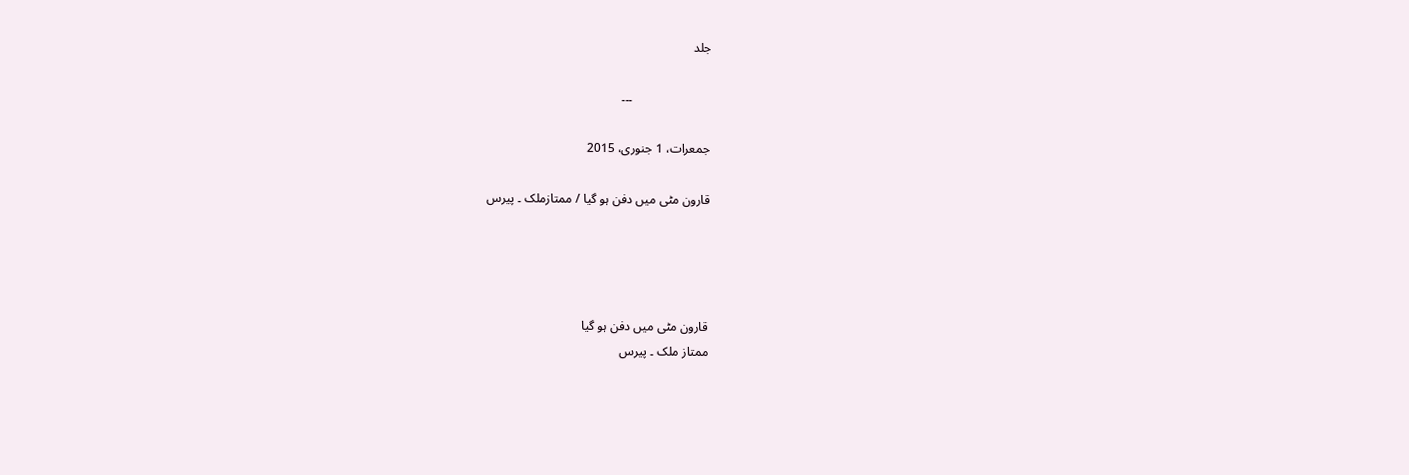جلد

                         ۔۔۔

جمعرات، 1 جنوری، 2015

قارون مٹی میں دفن ہو گیا / ممتازملک ۔ پیرس




قارون مٹی میں دفن ہو گیا
ممتاز ملک ۔ پیرس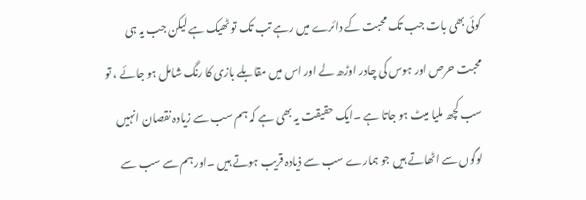کوئی بھی بات جب تک محبت کے دائرے میں رہے تب تک تو ٹھیک ہے لیکن جب یہ ہی محبت حرص اور ہوس کی چادر اوڑھ لے اور اس میں مقابلے بازی کا رنگ شامل ہو جائے ، تو سب کچھ ملیا میٹ ہو جاتا ہے ۔ایک حقیقت یہ بھی ہے کہ ہم سب سے زیادہ نقصان انہیں لوگوں سے اٹھاتے ہیں جو ہمارے سب سے ذیادہ قریب ہوتے ہیں ۔اور ہم سے سب سے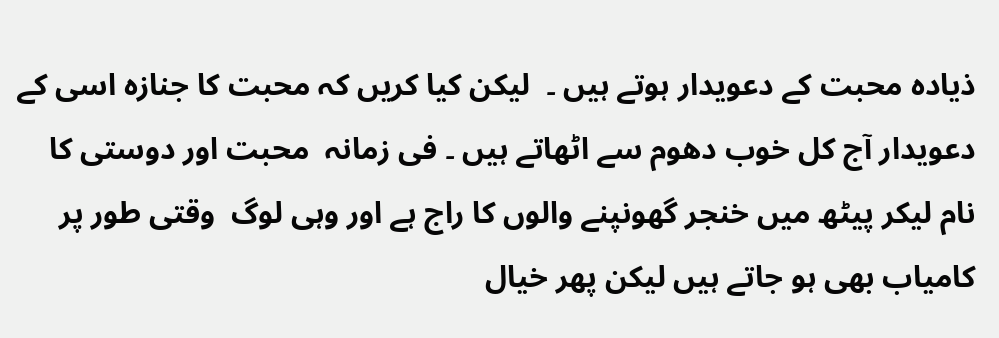ذیادہ محبت کے دعویدار ہوتے ہیں ۔  لیکن کیا کریں کہ محبت کا جنازہ اسی کے دعویدار آج کل خوب دھوم سے اٹھاتے ہیں ۔ فی زمانہ  محبت اور دوستی کا نام لیکر پیٹھ میں خنجر گھونپنے والوں کا راج ہے اور وہی لوگ  وقتی طور پر کامیاب بھی ہو جاتے ہیں لیکن پھر خیال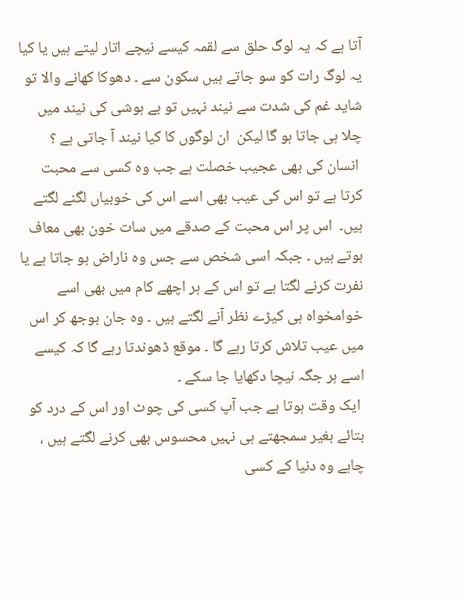آتا ہے کہ یہ لوگ حلق سے لقمہ کیسے نیچے اتار لیتے ہیں یا کیا یہ لوگ رات کو سو جاتے ہیں سکون سے ۔ دھوکا کھانے والا تو شاید غم کی شدت سے نیند نہیں تو بے ہوشی کی نیند میں چلا ہی جاتا ہو گا لیکن  ان لوگوں کا کیا نیند آ جاتی ہے ؟
 انسان کی بھی عجیب خصلت ہے جب وہ کسی سے محبت کرتا ہے تو اس کی عیب بھی اسے اس کی خوبیاں لگنے لگتے ہیں۔  اس پر اس محبت کے صدقے میں سات خون بھی معاف ہوتے ہیں ۔ جبکہ اسی شخص سے جس وہ ناراض ہو جاتا ہے یا نفرت کرنے لگتا ہے تو اس کے ہر اچھے کام میں بھی اسے خوامخواہ ہی کیڑے نظر آنے لگتے ہیں ۔ وہ جان بوجھ کر اس میں عیب تلاش کرتا رہے گا ۔ موقع ڈھوندتا رہے گا کہ کیسے اسے ہر جگہ نیچا دکھایا جا سکے ۔
 ایک وقت ہوتا ہے جب آپ کسی کی چوٹ اور اس کے درد کو بتائے بغیر سمجھتے ہی نہیں محسوس بھی کرنے لگتے ہیں ، چاہے وہ دنیا کے کسی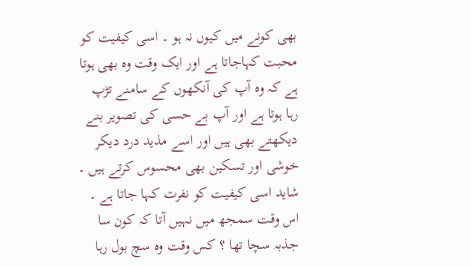بھی کونے میں کیوں نہ ہو ۔ اسی کیفیت کو محبت کہاجاتا ہے اور ایک وقت وہ بھی ہوتا ہے کہ وہ آپ کی آنکھوں کے سامنے تڑپ رہا ہوتا ہے اور آپ بے حسی کی تصویر بنے دیکھتے بھی ہیں اور اسے مذید درد دیکر خوشی اور تسکین بھی محسوس کرتے ہیں ۔ شاید اسی کیفیت کو نفرت کہا جاتا ہے ۔
اس وقت سمجھ میں نہیں آتا کہ کون سا جذبہ سچا تھا ؟ کس وقت وہ سچ بول رہا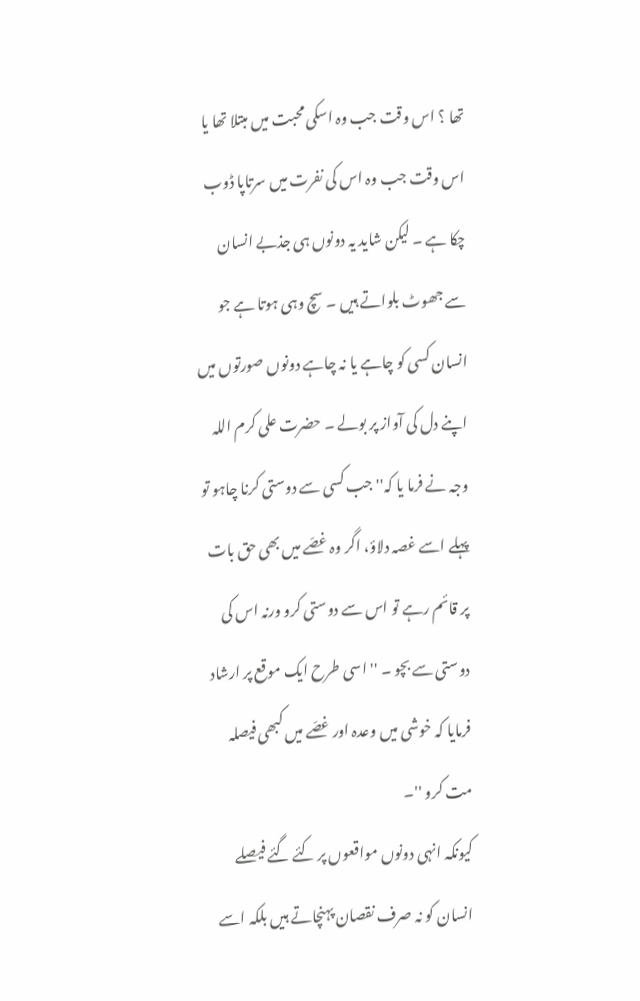تھا ؟ اس وقت جب وہ اسکی محبت میں مبتلا تھا یا اس وقت جب وہ اس کی نفرت میں سرتاپا ڈوب چکا ہے ۔ لیکن شاید یہ دونوں ہی جذبے انسان سے جھوٹ بلواتے ہیں ۔ سچ وہی ہوتا ہے جو انسان کسی کو چاہے یا نہ چاہے دونوں صورتوں میں اپنے دل کی آواز پر بولے ۔ حضرت علی کرم اللہ وجہ نے فرما یا کہ'' جب کسی سے دوستی کرنا چاہو تو پہلے اسے غصہ دلاؤ، اگر وہ غصّے میں بھی حق بات پر قائم رہے تو اس سے دوستی کرو ورنہ اس کی دوستی سے بچو ۔ '' اسی طرح ایک موقع پر ارشاد فرمایا کہ خوشی میں وعدہ اور غصّے میں کبھی فیصلہ مت کرو ''۔
کیونکہ انہی دونوں مواقعوں پر کئے گئے فیصلے انسان کو نہ صرف نقصان پہنچاتے ہیں بلکہ اسے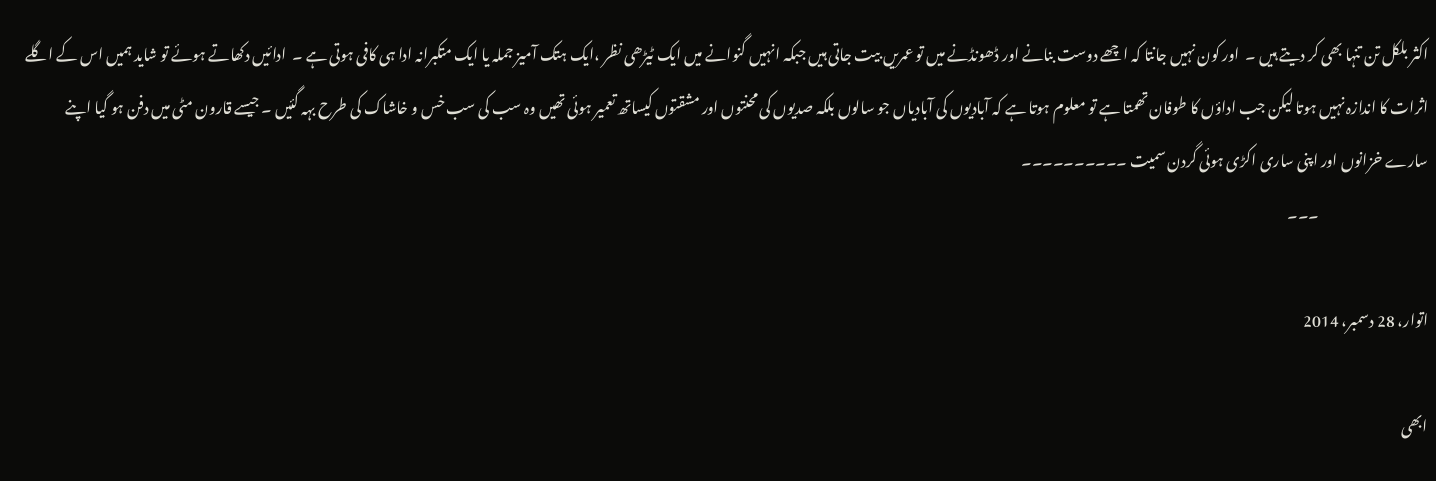اکثر بلکل تن تنہا بھی کر دیتے ہیں ۔  اور کون نہیں جانتا کہ اچھے دوست بنانے اور ڈھونڈنے میں تو عمریں بیت جاتی ہیں جبکہ انہیں گنوانے میں ایک ٹیڑھی نظر ،ایک ہتک آمیز جملہ یا ایک متکبرانہ ادا ہی کافی ہوتی ہے ۔  ادائیں دکھاتے ہوئے تو شاید ہمیں اس کے اگلے اثرات کا اندازہ نہیں ہوتا لیکن جب اداؤں کا طوفان تھمتا ہے تو معلوم ہوتا ہے کہ آبادیوں کی آبادیاں جو سالوں بلکہ صدیوں کی محنتوں اور مشقتوں کیساتھ تعمیر ہوئی تھیں وہ سب کی سب خس و خاشاک کی طرح بہہ گئیں ۔ جیسے قارون مٹی میں دفن ہو گیا اپنے سارے خزانوں اور اپنی ساری اکڑی ہوئی گردن سمیت ۔۔۔۔۔۔۔۔۔۔
                                      ۔۔۔

اتوار، 28 دسمبر، 2014

ابھی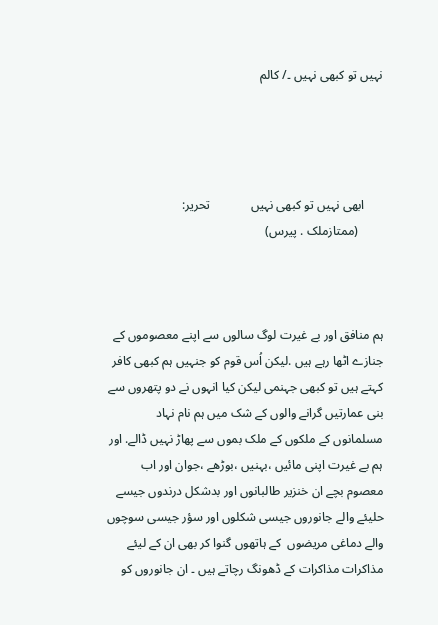نہیں تو کبھی نہیں ۔/ کالم




      ابهی نہیں تو کبهی نہیں             تحریر:
        (ممتازملک . پیرس)



ہم منافق اور بے غیرت لوگ سالوں سے اپنے معصوموں کے جنازے اٹها رہے ہیں .لیکن اُس قوم کو جنہیں ہم کبهی کافر کہتے ہیں تو کبهی جہنمی لیکن کیا انہوں نے دو پتهروں سے بنی عمارتیں گرانے والوں کے شک میں ہم نام نہاد مسلمانوں کے ملکوں کے ملک بموں سے پهاڑ نہیں ڈالے. اور ہم بے غیرت اپنی مائیں ،بہنیں ،بوڑهے ،جوان اور اب معصوم بچے ان خنزیر طالبانوں اور بدشکل درندوں جیسے حلیئے والے جانوروں جیسی شکلوں اور سؤر جیسی سوچوں والے دماغی مریضوں  کے ہاتھوں گنوا کر بھی ان کے لیئے مذاکرات مذاکرات کے ڈھونگ رچاتے ہیں ۔ ان جانوروں کو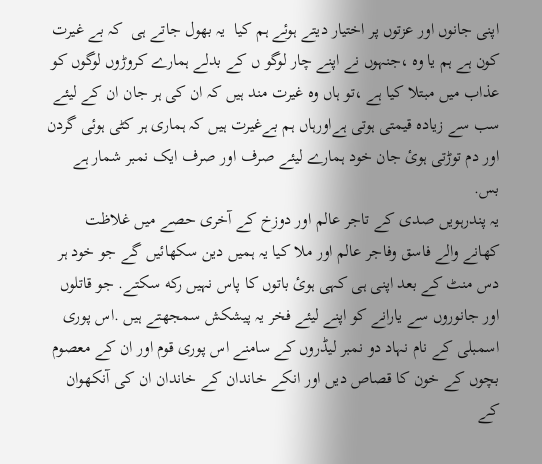اپنی جانوں اور عزتوں پر اختیار دیتے ہوئے ہم کیا  یہ بهول جاتے ہی  کہ بے غیرت کون ہے ہم یا وہ ،جنہوں نے اپنے چار لوگو ں کے بدلے ہمارے کروڑوں لوگوں کو عذاب میں مبتلا کیا ہے ،تو ہاں وہ غیرت مند ہیں کہ ان کی ہر جان ان کے لیئے سب سے زیادہ قیمتی ہوتی ہےاورہاں ہم بےغیرت ہیں کہ ہماری ہر کٹی ہوئی گردن اور دم توڑتی ہوئ جان خود ہمارے لیئے صرف اور صرف ایک نمبر شمار ہے بس.
یہ پندرہویں صدی کے تاجر عالم اور دوزخ کے آخری حصے میں غلاظت کهانے والے فاسق وفاجر عالم اور ملا کیا یہ ہمیں دین سکهائیں گے جو خود ہر دس منٹ کے بعد اپنی ہی کہی ہوئ باتوں کا پاس نہیں رکه سکتے. جو قاتلوں اور جانوروں سے یارانے کو اپنے لیئے فخر یہ پیشکش سمجھتے ہیں .اس پوری اسمبلی کے نام نہاد دو نمبر لیڈروں کے سامنے اس پوری قوم اور ان کے معصوم بچوں کے خون کا قصاص دیں اور انکے خاندان کے خاندان ان کی آنکهوان کے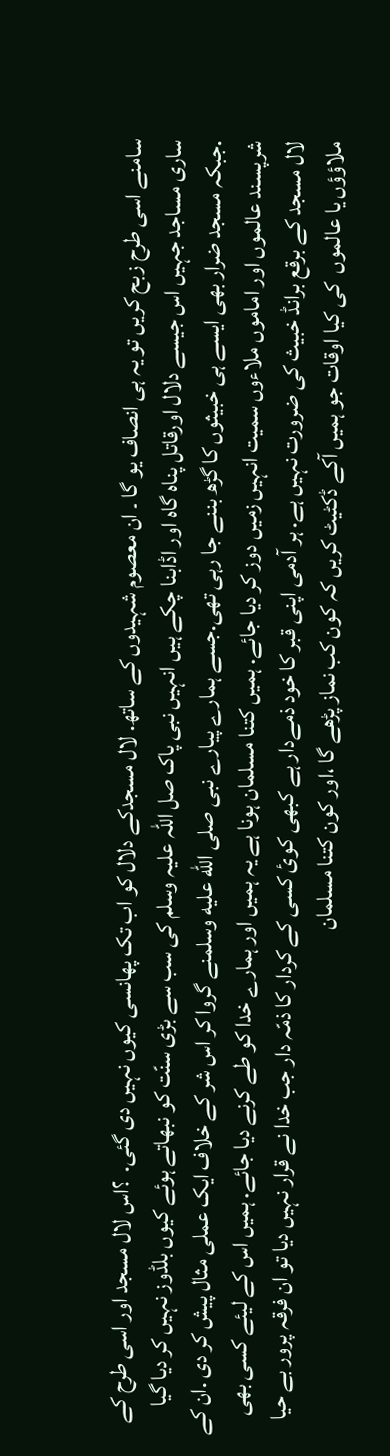سامنے اسی طرح زبح کریں تو یہ ہی انصاف یو گا ۔ ان معصوم شہیدوں کے ساتھ. لال مسجدکے دلال کو اب تک پهانسی کیوں نہیں دی گئی.  ؟اس لال مسجد اور اسی طرح کے ساری مساجد جہیں اس جیسے دلال اورقاتل پناہ گاہ اور اڈابنا چکے ہیں انہیں نبی پاک صل اللہ علیہ وسلم کی سب سے بڑی سنّت کو نبهاتے ہوئے کیوں بلڈوز نہیں کر دیا گیا  .جبکہ مسجد ضرار بهی ایسے ہی خبیثوں کا گڑھ بننے جا رہی تهی.جسے ہمارے پیارے نبی صلى الله عليه وسلمنے گروا کر اس شر کے خلاف ایک عملی مثال پیش کر دی .ان کے شرپسند عالموں اور اماموں ملاءوں سمیت انہیں زمیں دوز کر دیا جائے. ہمیں کتنا مسلمان ہونا ہے یہ ہمیں اور ہمارے خدا کو طے کرنے دیا جائے. ہمیں اس کے لیئے کسی بهی لال مسجد کے برقع برانڈ خبیث کی ضرورت نہیں ہے. ہر آدمی اپنی قبر کا خود ذمےدار ہے کبهی کوئ کسی کے کردار کا ذمّہ دار جب خدا نے قرار نہیں دیا تو ان فرقہ پرور بے حیا ملاؤؤں یا عالموں  کی کیا اوقات جو ہمیں آکے ڈکٹیٹ کریں کہ کون کب نماز پڑهے گا ،اور کون کتنا مسلمان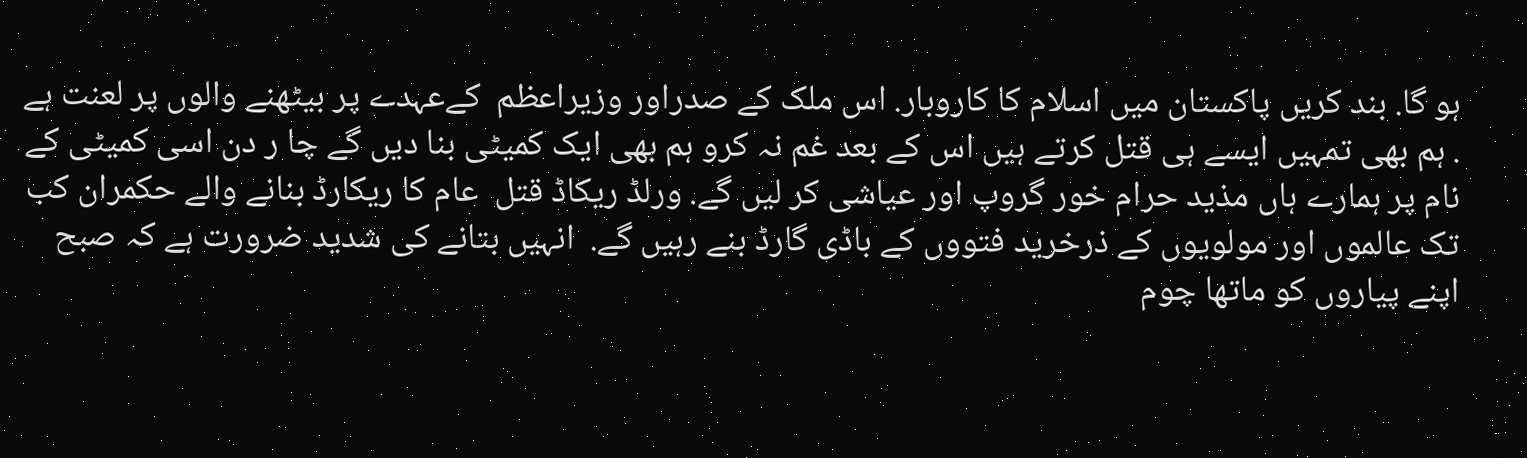ہو گا. بند کریں پاکستان میں اسلام کا کاروبار. اس ملک کے صدراور وزیراعظم  کےعہدے پر بیٹهنے والوں پر لعنت ہے . ہم بهی تمہیں ایسے ہی قتل کرتے ہیں اس کے بعد غم نہ کرو ہم بهی ایک کمیٹی بنا دیں گے چا ر دن اسی کمیٹی کے نام پر ہمارے ہاں مذید حرام خور گروپ اور عیاشی کر لیں گے. ورلڈ ریکاڈ قتل  عام کا ریکارڈ بنانے والے حکمران کب تک عالموں اور مولویوں کے ذرخرید فتووں کے باڈی گارڈ بنے رہیں گے.  انہیں بتانے کی شدید ضرورت ہے کہ صبح اپنے پیاروں کو ماتها چوم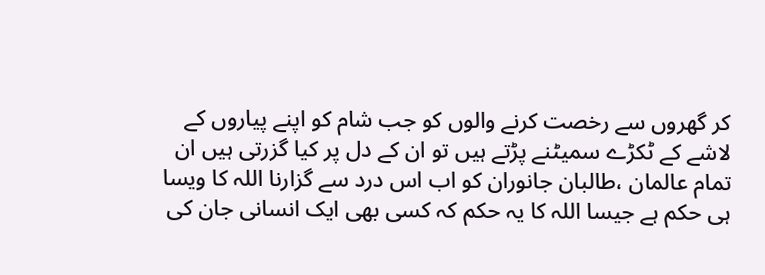کر گهروں سے رخصت کرنے والوں کو جب شام کو اپنے پیاروں کے لاشے کے ٹکڑے سمیٹنے پڑتے ہیں تو ان کے دل پر کیا گزرتی ہیں ان تمام عالمان ،طالبان جانوران کو اب اس درد سے گزارنا اللہ کا ویسا ہی حکم ہے جیسا اللہ کا یہ حکم کہ کسی بهی ایک انسانی جان کی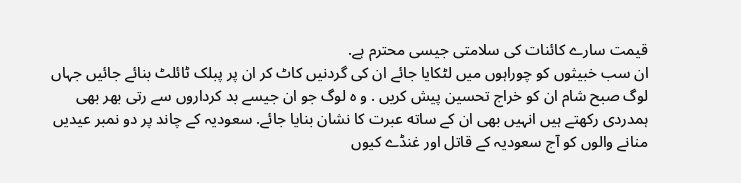قیمت سارے کائنات کی سلامتی جیسی محترم ہے.
ان سب خبیثوں کو چوراہوں میں لٹکایا جائے ان کی گردنیں کاٹ کر ان پر پبلک ٹائلٹ بنائے جائیں جہاں لوگ صبح شام ان کو خراج تحسین پیش کریں . و ہ لوگ جو ان جیسے بد کرداروں سے رتی بهر بهی ہمدردی رکھتے ہیں انہیں بھی ان کے ساته عبرت کا نشان بنایا جائے. سعودیہ کے چاند پر دو نمبر عیدیں منانے والوں کو آج سعودیہ کے قاتل اور غنڈے کیوں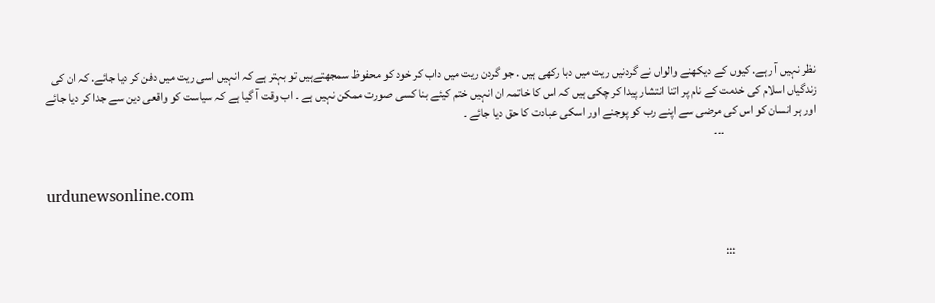نظر نہیں آ رہے. کیوں کے دیکهنے والواں نے گردنیں ریت میں دبا رکهی ہیں . جو گردن ریت میں داب کر خود کو محفوظ سمجهتےہیں تو بہتر ہے کہ انہیں اسی ریت میں دفن کر دیا جائے. کہ ان کی زندگیاں اسلام کی خدمت کے نام پر اتنا انتشار پیدا کر چکی ہیں کہ اس کا خاتمہ ان انہیں ختم کیئے بنا کسی صورت ممکن نہیں ہے ۔ اب وقت آ گیا ہے کہ سیاست کو واقعی دین سے جدا کر دیا جائے اور ہر انسان کو اس کی مرضی سے اپنے رب کو پوجنے اور اسکی عبادت کا حق دیا جائے ۔
                                      ۔۔۔


urdunewsonline.com


                                  :::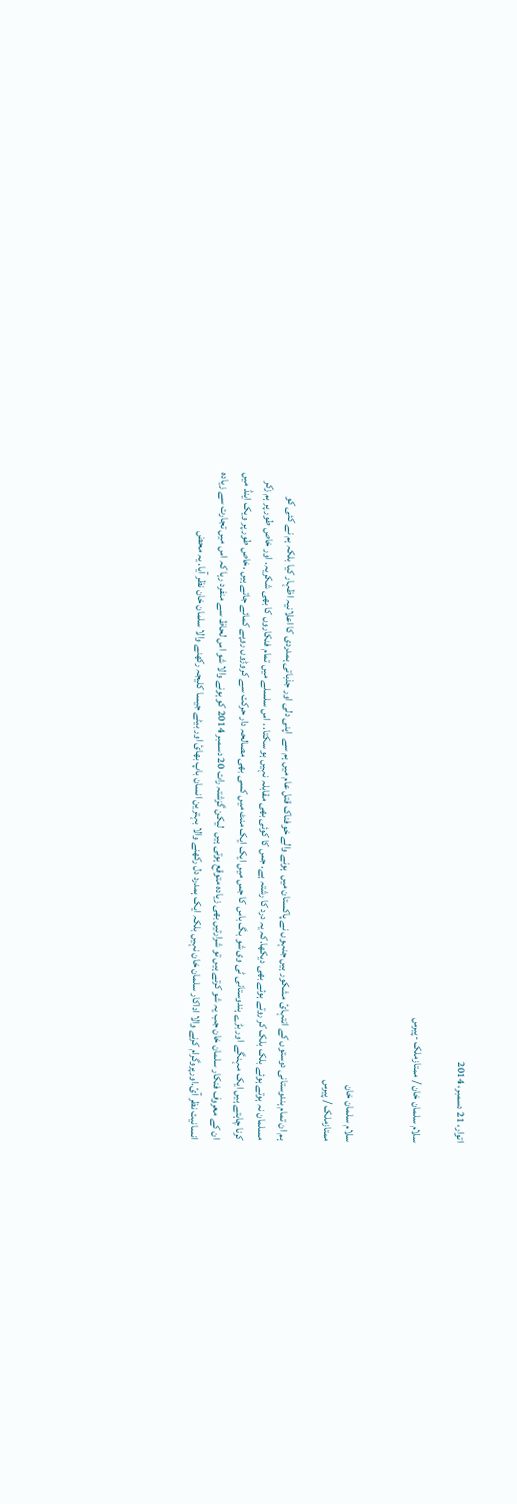اتوار، 21 دسمبر، 2014

سلام سلمان خان / ممتازملک -پیرس


سلام سلمان خان
ممتازملک / پیرس

ہم ان تمام ہندوستانی دوستوں کے انتہائ مشکور ہیں جنہوں نے پاکستان میں  ہونے والے خوفناک قتل عام میں ہم سے  اپنی دلی اور جذباتی ہمدردی کا اعلانیہ اظہار کیا بلکہ ہم نے کئی کو مسلمان نہ ہوتے ہوئے بلک بلک کر روتے ہوئے بهی دیکها.کہ یہ درد کا رشتہ ہے. جس کا کوئی بھی مقابلہ نہیں ہو سکتا. . اس سلسلے میں تمام فنکاروں کا بهی شکریہ. اور خاص طور پر ہم زکر کرنا چاہتے ہیں ایک مہنگے اور بڑے ہندوستانی ٹی وی شو بگ باس کا جس میں ایک ایک منٹ میں کسی بهی مصالحہ دار حرکت سے کروڑوں روپے کمائے جاتے ہیں .خاص طور پر ویک اینڈ میں ان کے معروف فنکار سلمان خان جب یہ شو کرتے ہیں تو شرارتیں بهی زیادہ متوقع ہوتی ہیں  لیکن گزشتہ رات 20 دسمبر 2014 کو ہونے والا شو اس لحاظ سے منفرد رہا کہ اس میں تجارت سے زیادہ انسانیت نظر آئ.اورپروگرام کرنے والا اداکار سلمان خان نہیں بلکہ ایک ہمدرد دل رکھنے والا بہترین انسان باپ بهائ اور بیٹے جیسا کلیجہ رکهنے والا سلمان خان نظر آیا. یہ محض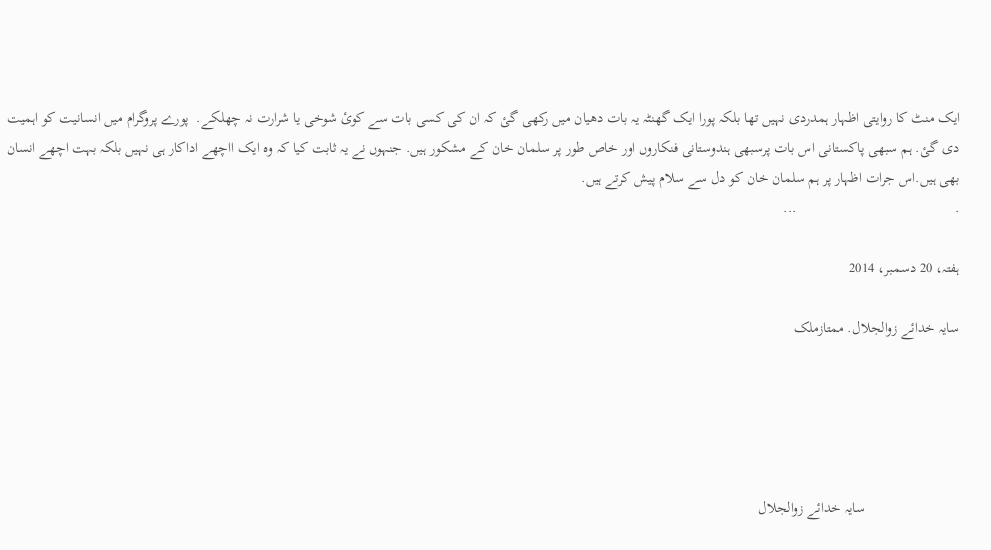ایک منٹ کا روایتی اظہار ہمدردی نہیں تها بلکہ پورا ایک گھنٹہ یہ بات دهیان میں رکهی گئ کہ ان کی کسی بات سے کوئ شوخی یا شرارت نہ چھلکے.  پورے پروگرام میں انسانیت کو اہمیت دی گئ. ہم سبهی پاکستانی اس بات پرسبهی ہندوستانی فنکاروں اور خاص طور پر سلمان خان کے مشکور ہیں. جنہوں نے یہ ثابت کیا کہ وہ ایک ااچھے اداکار ہی نہیں بلکہ بہت اچهے انسان بھی ہیں.اس جرات اظہار پر ہم سلمان خان کو دل سے سلام پیش کرتے ہیں.
.                                          ...

ہفتہ، 20 دسمبر، 2014

سایہ خدائے زوالجلال. ممتازملک





                         سایہ خدائے زوالجلال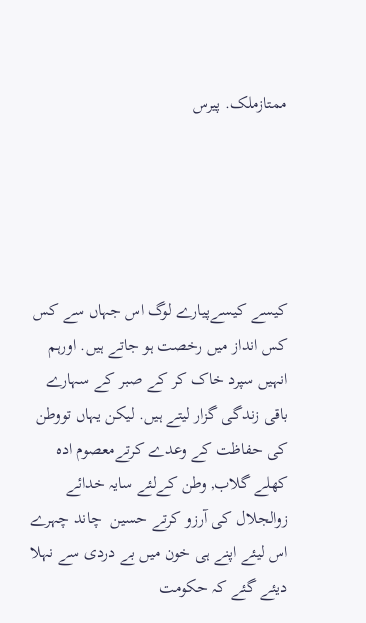ممتازملک. پیرس





کیسے کیسےپیارے لوگ اس جہاں سے کس کس انداز میں رخصت ہو جاتے ہیں. اورہم انہیں سپرد خاک کر کے صبر کے سہارے باقی زندگی گزار لیتے ہیں. لیکن یہاں تووطن کی حفاظت کے وعدے کرتےمعصوم اده کھلے گلاب, وطن کےلئے سایہ خدائے زوالجلال کی آرزو کرتے حسین  چاند چہرے اس لیئے اپنے ہی خون میں بے دردی سے نہلا دیئے گئے کہ حکومت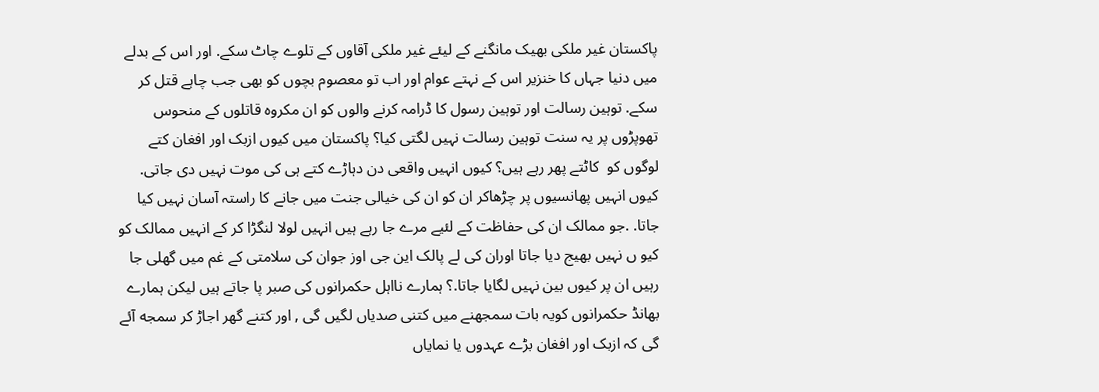پاکستان غیر ملکی بهیک مانگنے کے لیئے غیر ملکی آقاوں کے تلوے چاٹ سکے. اور اس کے بدلے میں دنیا جہاں کا خنزیر اس کے نہتے عوام اور اب تو معصوم بچوں کو بهی جب چاہے قتل کر سکے. توہین رسالت اور توہین رسول کا ڈرامہ کرنے والوں کو ان مکروه قاتلوں کے منحوس تهوپڑوں پر یہ سنت توہین رسالت نہیں لگتی کیا؟ پاکستان میں کیوں ازبک اور افغان کتے لوگوں کو  کاٹتے پهر رہے ہیں؟ کیوں انہیں واقعی دن دہاڑے کتے ہی کی موت نہیں دی جاتی. کیوں انہیں پهانسیوں پر چڑهاکر ان کو ان کی خیالی جنت میں جانے کا راستہ آسان نہیں کیا جاتا. .جو ممالک ان کی حفاظت کے لئیے مرے جا رہے ہیں انہیں لولا لنگڑا کر کے انہیں ممالک کو کیو ں نہیں بهیج دیا جاتا اوران کی لے پالک این جی اوز جوان کی سلامتی کے غم میں گهلی جا رہیں ان پر کیوں بین نہیں لگایا جاتا.؟ ہمارے نااہل حکمرانوں کی صبر پا جاتے ہیں لیکن ہمارے بهانڈ حکمرانوں کویہ بات سمجھنے میں کتنی صدیاں لگیں گی , اور کتنے گهر اجاڑ کر سمجه آئے گی کہ ازبک اور افغان بڑے عہدوں یا نمایاں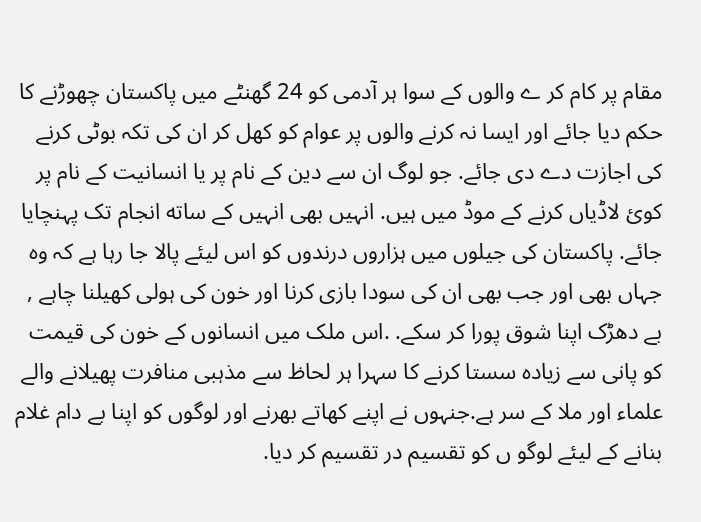مقام پر کام کر ے والوں کے سوا ہر آدمی کو 24 گهنٹے میں پاکستان چھوڑنے کا حکم دیا جائے اور ایسا نہ کرنے والوں پر عوام کو کهل کر ان کی تکہ بوٹی کرنے کی اجازت دے دی جائے. جو لوگ ان سے دین کے نام پر یا انسانیت کے نام پر کوئ لاڈیاں کرنے کے موڈ میں ہیں. انہیں بهی انہیں کے ساته انجام تک پہنچایا جائے. پاکستان کی جیلوں میں ہزاروں درندوں کو اس لیئے پالا جا رہا ہے کہ وہ جہاں بهی اور جب بهی ان کی سودا بازی کرنا اور خون کی ہولی کهیلنا چاہے , بے دھڑک اپنا شوق پورا کر سکے. .اس ملک میں انسانوں کے خون کی قیمت کو پانی سے زیادہ سستا کرنے کا سہرا ہر لحاظ سے مذہبی منافرت پھیلانے والے علماء اور ملا کے سر ہے.جنہوں نے اپنے کھاتے بهرنے اور لوگوں کو اپنا بے دام غلام بنانے کے لیئے لوگو ں کو تقسیم در تقسیم کر دیا.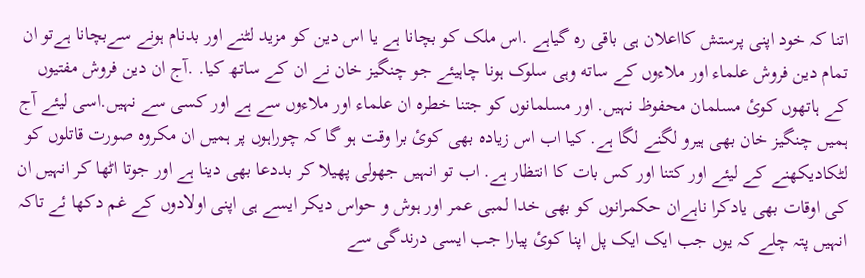اتنا کہ خود اپنی پرستش کااعلان ہی باقی رہ گیاہے .اس ملک کو بچانا ہے یا اس دین کو مزید لٹنے اور بدنام ہونے سےبچانا ہےتو ان تمام دین فروش علماء اور ملاءوں کے ساته وہی سلوک ہونا چاہیئے جو چنگیز خان نے ان کے ساتھ کیا. .آج ان دین فروش مفتیوں کے ہاتهوں کوئ مسلمان محفوظ نہیں. اور مسلمانوں کو جتنا خطرہ ان علماء اور ملاءوں سے ہے اور کسی سے نہیں.اسی لیئے آج ہمیں چنگیز خان بهی ہیرو لگنے لگا ہے. کیا اب اس زیادہ بهی کوئ برا وقت ہو گا کہ چوراہوں پر ہمیں ان مکروه صورت قاتلوں کو لٹکادیکهنے کے لیئے اور کتنا اور کس بات کا انتظار ہے. اب تو انہیں جھولی پهیلا کر بددعا بهی دینا ہے اور جوتا اٹها کر انہیں ان کی اوقات بهی یادکرا ناہےان حکمرانوں کو بهی خدا لمبی عمر اور ہوش و حواس دیکر ایسے ہی اپنی اولادوں کے غم دکها ئے تاکہ انہیں پتہ چلے کہ یوں جب ایک ایک پل اپنا کوئ پیارا جب ایسی درندگی سے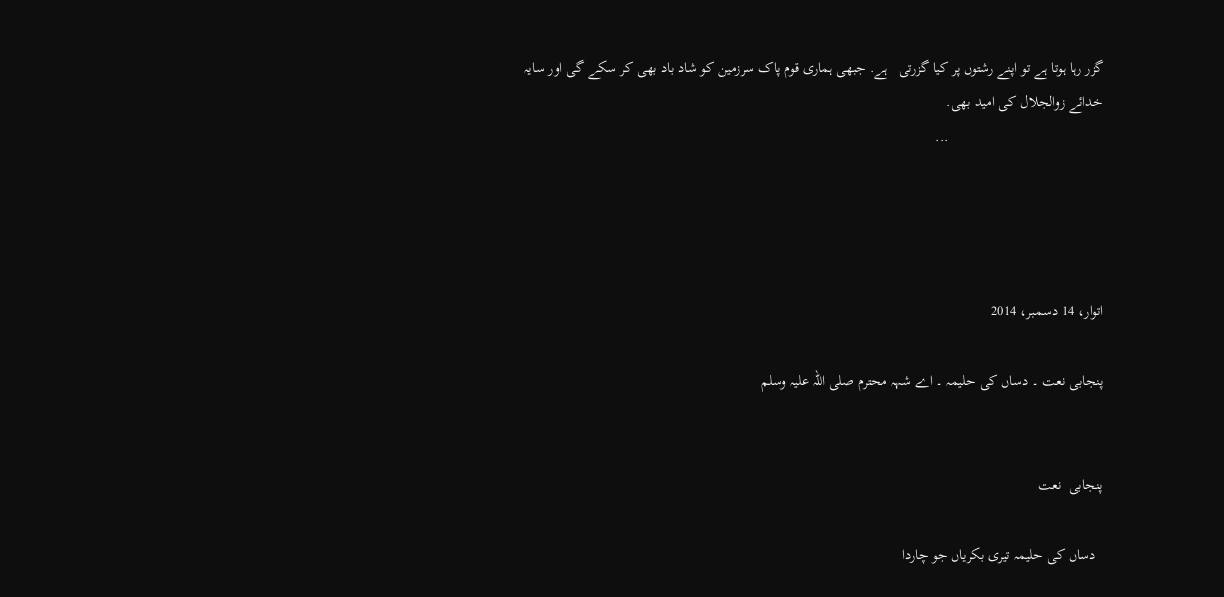گزر رہا ہوتا ہے تو اپنے رشتوں پر کیا گزرتی   ہے. جبهی ہماری قوم پاک سرزمین کو شاد باد بهی کر سکے گی اور سایہ خدائے زوالجلال کی امید بهی.
                                         ...




اتوار، 14 دسمبر، 2014

پنجابی نعت ۔ دساں کی حلیمہ ۔ اے شہہ محترم صلی اللہ علیہ وسلم


پنجابی  نعت

  دساں کی حلیمہ تیری بکریاں جو چاردا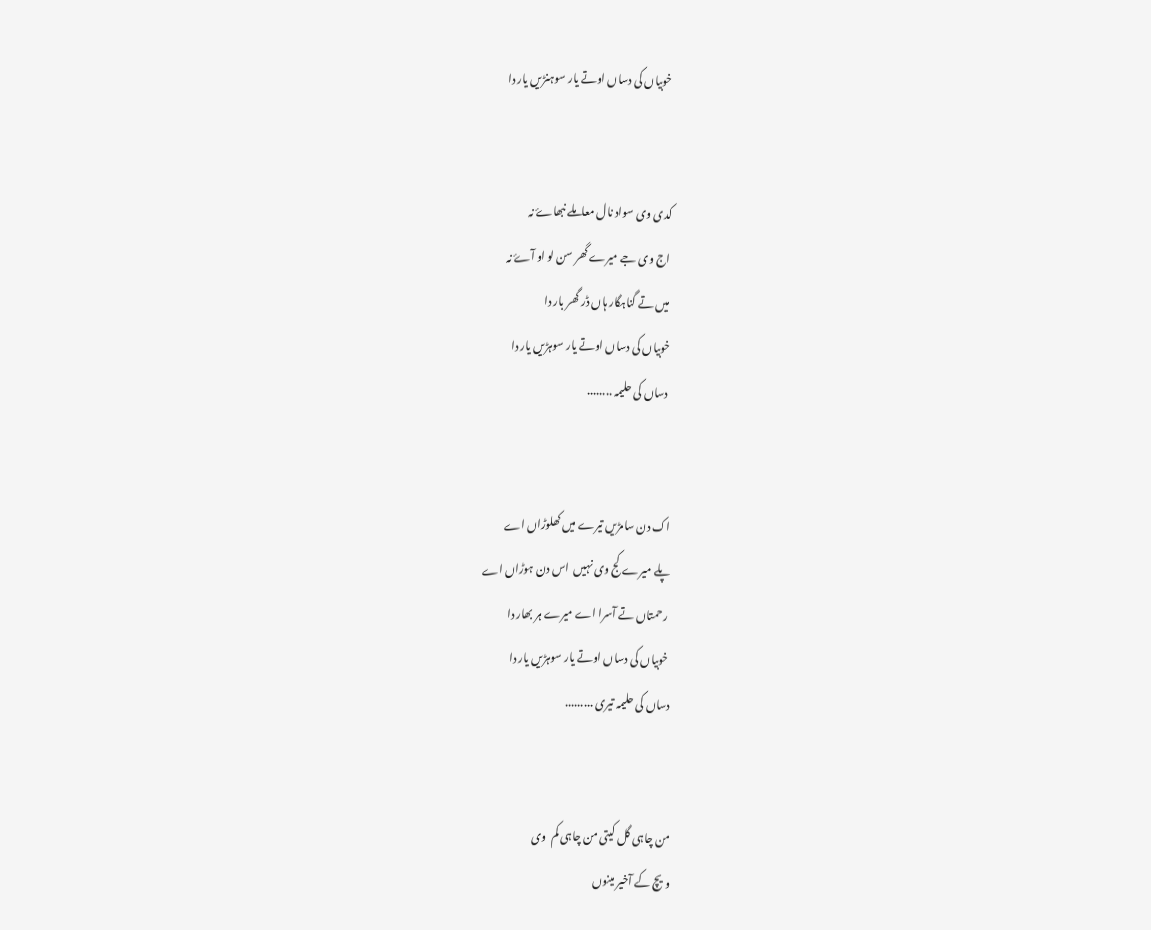خوبیاں کی دساں اوتے یار سوہنڑیں یار دا


کدی وی سواد نال معاملے نبھاۓ نہ
 اج وی جے میرے گھر سن لو او آۓ نہ
 میں تے گناہگار ہاں ڈر گھر بار دا
 خوبیاں کی دساں اوتے یار سوہڑیں یار دا
  دساں کی حلیمہ ........


 اک دن سامڑیں تیرے میں کھلوڑاں اے
 پلے میرے کج وی نہیں  اس دن ہوڑاں اے
  رحمتاں تے آسرا اے میرے ہر بھار دا
  خوبیاں کی دساں اوتے یار سوہڑیں یار دا
 دساں کی حلیمہ تیری .........


 من چاہی گل کیتی من چاہی کم  وی
 ویچ کے آخیر مینوں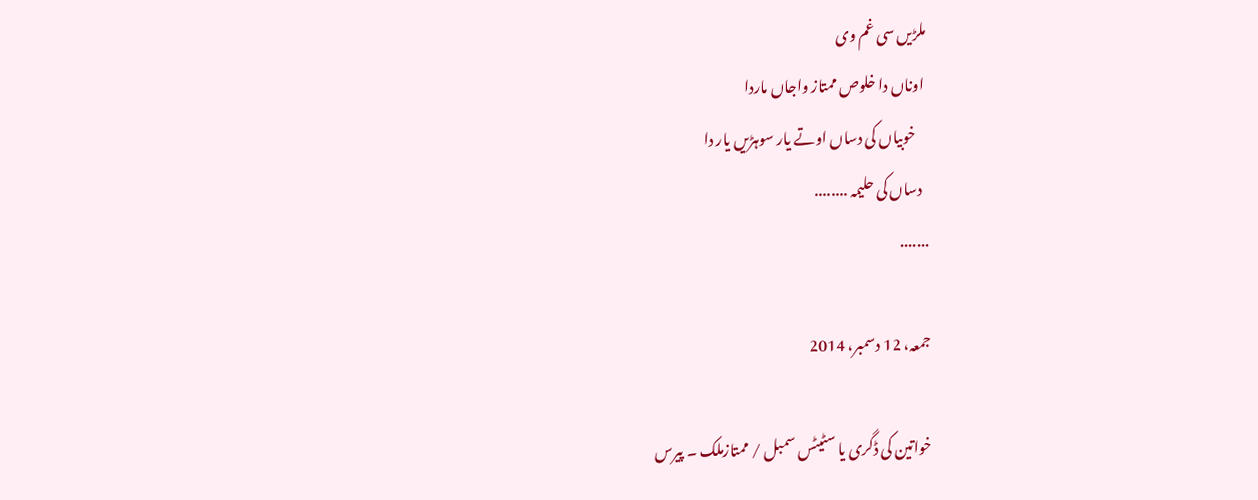ملڑیں سی غم وی
 اوناں دا خلوص ممتاز واجاں ماردا
    خوبیاں کی دساں اوتے یار سوہڑیں یار دا
  دساں کی حلیمہ ........
.......

جمعہ، 12 دسمبر، 2014

خواتین کی ڈگری یا سٹیٹس سمبل / ممتازملک ۔ پیرس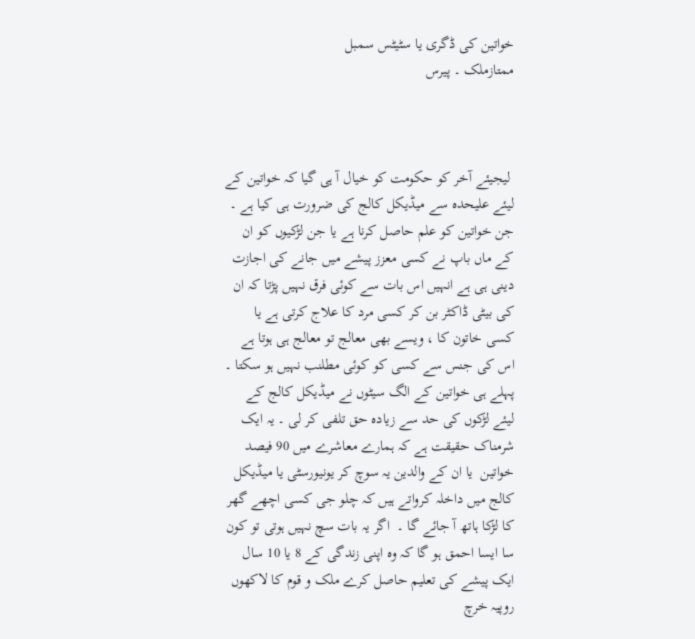خواتین کی ڈگری یا سٹیٹس سمبل
ممتازملک ۔ پیرس



 لیجیئے آخر کو حکومت کو خیال آ ہی گیا کہ خواتین کے لیئے علیحدہ سے میڈیکل کالج کی ضرورت ہی کیا ہے ۔ جن خواتین کو علم حاصل کرنا ہے یا جن لڑکیوں کو ان کے ماں باپ نے کسی معزز پیشے میں جانے کی اجازت دینی ہی ہے انہیں اس بات سے کوئی فرق نہیں پڑتا کہ ان کی بیٹی ڈاکٹر بن کر کسی مرد کا علاج کرتی ہے یا کسی خاتون کا ، ویسے بھی معالج تو معالج ہی ہوتا ہے اس کی جنس سے کسی کو کوئی مطلنب نہیں ہو سکتا ۔ پہلے ہی خواتین کے الگ سیٹوں نے میڈیکل کالج کے لیئے لڑکوں کی حد سے زیادہ حق تلفی کر لی ۔ یہ ایک شرمناک حقیقت ہے کہ ہمارے معاشرے میں 90 فیصد خواتین  یا ان کے والدین یہ سوچ کر یونیورسٹی یا میڈیکل کالج میں داخلہ کرواتے ہیں کہ چلو جی کسی اچھے گھر کا لڑکا ہاتھ آ جائے گا ۔  اگر یہ بات سچ نہیں ہوتی تو کون سا ایسا احمق ہو گا کہ وہ اپنی زندگی کے 8 یا 10 سال ایک پیشے کی تعلیم حاصل کرے ملک و قوم کا لاکھوں روپیہ خرچ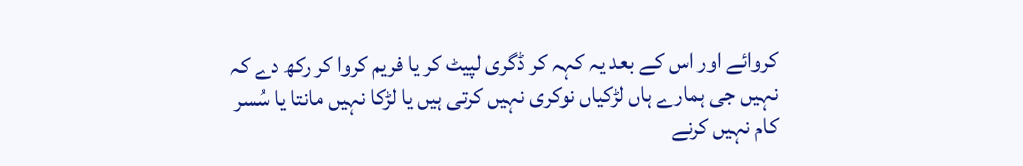کروائے اور اس کے بعد یہ کہہ کر ڈگری لپیٹ کر یا فریم کروا کر رکھ دے کہ نہیں جی ہمارے ہاں لڑکیاں نوکری نہیں کرتی ہیں یا لڑکا نہیں مانتا یا سُسر کام نہیں کرنے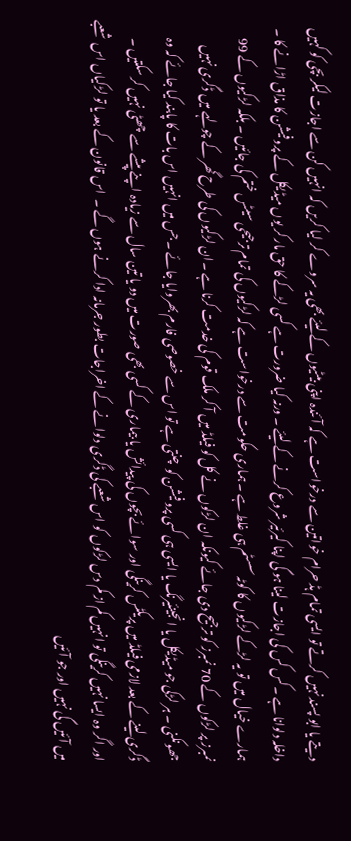دیتے یا ابو پسند نہیں کرتے تو ایسی تمام ہڈ حرام خواتین سے درخواست ہے کہ آئندہ اپنی بیٹیوں کے لیئے بھی یہ سروے کر لیا کریں کہ انہیں کن سے اجازت لیکر بچی کو کہیں داخلہ دلوانا ہے ۔کس کس کی اجازت لینا ہو گی اپنا کیرئیر شروع کرنے کے لیئے ۔ ورنہ کیا ضرورت ہے کسی لڑکے کا حق مار کر یوں میڈیکل کے پروفیشن کا مذاق اڑانے کا ۔ ہمارے خیال میں تو یہ لڑکے لڑکیوں کا کوٹہ سسٹم ہی غلط ہے ۔ ہماری حکومت سے درخواست ہے کہ لڑکیوں کی تمام ترجیحی سیٹس ختم کی جائیں ۔ بلکہ لڑکیوں کے 99 نمبرز پر لڑکوں کے 70 نمبرز کو ترجیح دی جائے کیونکہ ان لڑکوں نے کل کو فیلڈ میں آ کر ملک قوم کی خدمت کرنا ہے ۔ان لڑکیوں کی طرح گھر کے چولہے میں ڈگری نہیں جھونکنی ۔ ہر لڑکی جو میڈیکل یا انجینئیرنگ یا ایسی ہی کسی پروفیشن کو  چنتی ہے تو اس سے خصوصی فارم بھروایا جائے ۔ جس میں انہیں اس بات کا پابند کیا جائے کہ وہ ڈگری لینے کے بعد لازمی فیلڈ میں پریکٹس کرینگی اور سوائے بچوں کی پیدائش یا بیماری کے کسی بھی صورت میں دو یا تین سال سے زیادہ اپنے پیشے سے چھٹی نہیں کر سکتیں ۔ اور اگر وہ ایسا نہیں کرینگی تو انہیں کم از کم دس لڑکوں کو اس شعبے کی ڈگری دلوانے کے اخراجات بطور جرمانہ ادا کرنے ہوں گے ۔  اس قانون کے بعد یا تو لڑکیاں اس  شعبے میں آئیں گی نہیں اور جو آئیں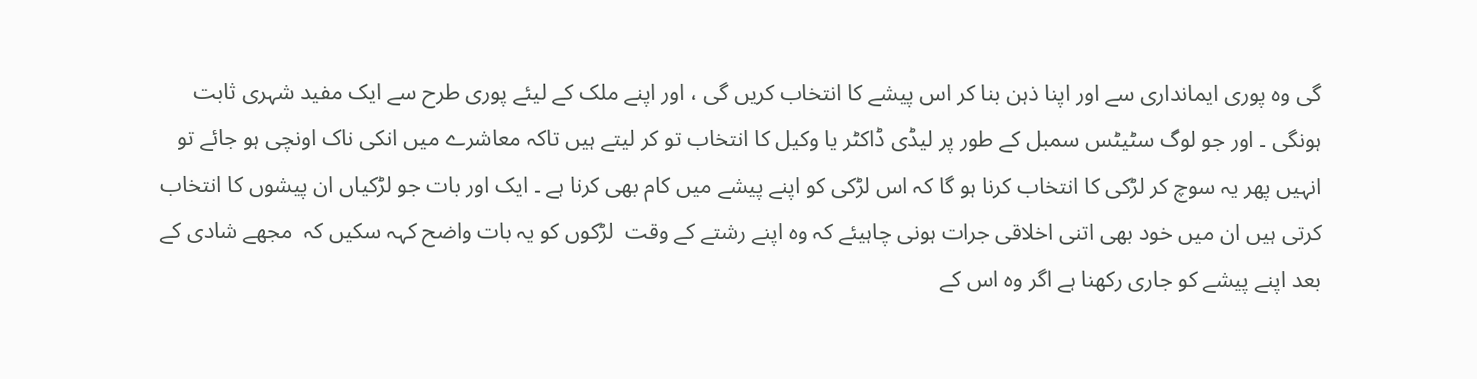گی وہ پوری ایمانداری سے اور اپنا ذہن بنا کر اس پیشے کا انتخاب کریں گی ، اور اپنے ملک کے لیئے پوری طرح سے ایک مفید شہری ثابت ہونگی ۔ اور جو لوگ سٹیٹس سمبل کے طور پر لیڈی ڈاکٹر یا وکیل کا انتخاب تو کر لیتے ہیں تاکہ معاشرے میں انکی ناک اونچی ہو جائے تو انہیں پھر یہ سوچ کر لڑکی کا انتخاب کرنا ہو گا کہ اس لڑکی کو اپنے پیشے میں کام بھی کرنا ہے ۔ ایک اور بات جو لڑکیاں ان پیشوں کا انتخاب کرتی ہیں ان میں خود بھی اتنی اخلاقی جرات ہونی چاہیئے کہ وہ اپنے رشتے کے وقت  لڑکوں کو یہ بات واضح کہہ سکیں کہ  مجھے شادی کے بعد اپنے پیشے کو جاری رکھنا ہے اگر وہ اس کے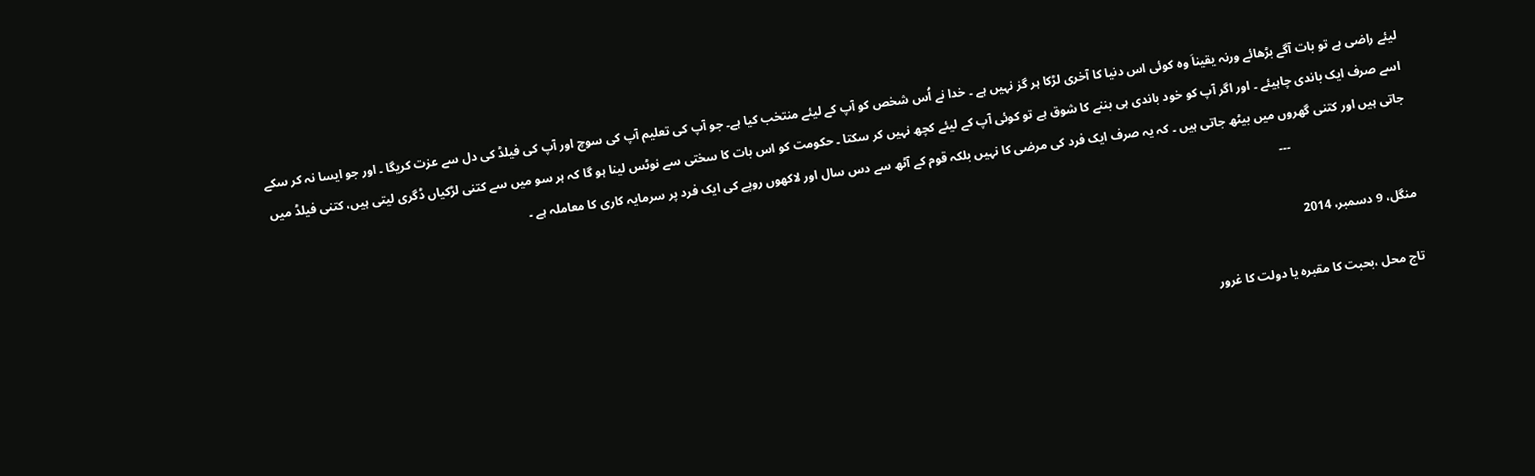لیئے راضی ہے تو بات آگے بڑھائے ورنہ یقیناَ وہ کوئی اس دنیا کا آخری لڑکا ہر گز نہیں ہے ۔ خدا نے اُس شخص کو آپ کے لیئے منتخب کیا ہے۔ جو آپ کی تعلیم آپ کی سوچ اور آپ کی فیلڈ کی دل سے عزت کریگا ۔ اور جو ایسا نہ کر سکے اسے صرف ایک باندی چاہیئے ۔ اور اگر آپ کو خود باندی ہی بننے کا شوق ہے تو کوئی آپ کے لیئے کچھ نہیں کر سکتا ۔ حکومت کو اس بات کا سختی سے نوٹس لینا ہو گا کہ ہر سو میں سے کتنی لڑکیاں ڈگری لیتی ہیں، کتنی فیلڈ میں جاتی ہیں اور کتنی گھروں میں بیٹھ جاتی ہیں ۔ کہ یہ صرف ایک فرد کی مرضی کا نہیں بلکہ قوم کے آٹھ سے دس سال اور لاکھوں روپے کی ایک فرد پر سرمایہ کاری کا معاملہ ہے ۔
                                      ۔۔۔

منگل، 9 دسمبر، 2014

تاج محل ،بحبت کا مقبرہ یا دولت کا غرور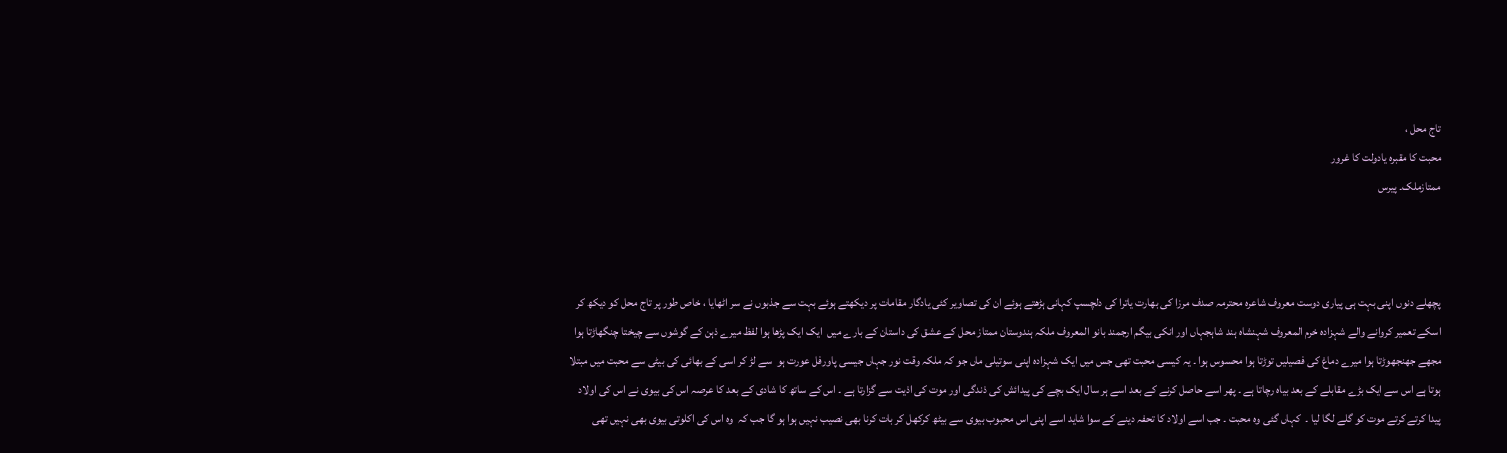تاج محل ،
محبت کا مقبرہ یادولت کا غرور
ممتازملک۔ پیرس



پچھلے دنوں اپنی بہت ہی پیاری دوست معروف شاعرہ محترمہ صدف مرزا کی بھارت یاترا کی دلچسپ کہانی ہڑھتے ہوئے ان کی تصاویر کئی یادگار مقامات پر دیکھتے ہوئے بہت سے جذبوں نے سر اٹھایا ، خاص طور پر تاج محل کو دیکھ کر اسکے تعمیر کروانے والے شہزادہ خرم المعروف شہنشاہ ہند شاہجہاں اور انکی بیگم ارجمند بانو المعروف ملکہ ہندوستان ممتاز محل کے عشق کی داستان کے بارے میں  ایک ایک پڑھا ہوا لفظ میرے ذہن کے گوشوں سے چیختا چنگھاڑتا ہوا مجھے جھنجھوڑتا ہوا میرے دماغ کی فصیلیں توڑتا ہوا محسوس ہوا ۔ یہ کیسی محبت تھی جس میں ایک شہزادہ اپنی سوتیلی ماں جو کہ ملکہ وقت نور جہاں جیسی پاورفل عورت ہو  سے لڑ کر اسی کے بھائی کی بیٹی سے محبت میں مبتلا ہوتا ہے اس سے ایک بڑے مقابلے کے بعد بیاہ رچاتا ہے ۔ پھر اسے حاصل کرنے کے بعد اسے ہر سال ایک بچے کی پیدائش کی ذندگی اور موت کی اذیت سے گزارتا ہے ۔ اس کے ساتھ کا شادی کے بعد کا عرصہ اس کی بیوی نے اس کی اولاد پیدا کرتے کرتے موت کو گلے لگا لیا ۔  کہاں گئی وہ محبت ۔ جب اسے اولاد کا تحفہ دینے کے سوا شاید اسے اپنی اس محبوب بیوی سے بیٹھ کرکھل کر بات کرنا بھی نصیب نہیں ہوا ہو گا جب کہ  وہ اس کی اکلوتی بیوی بھی نہیں تھی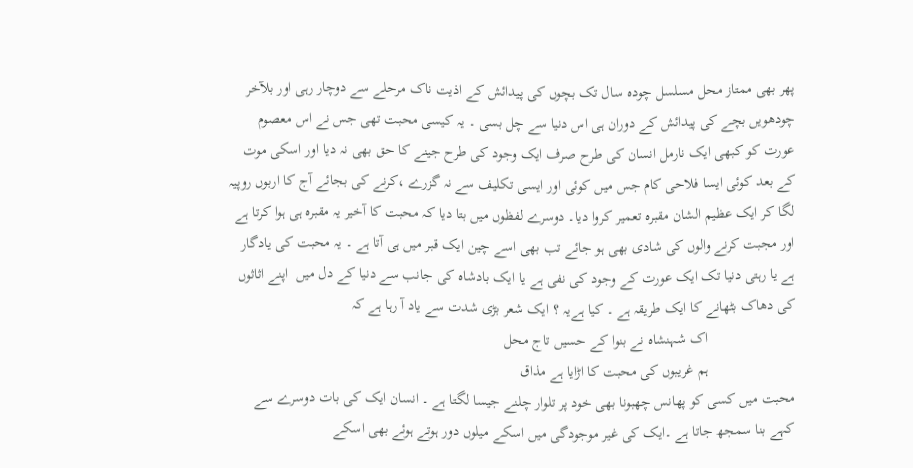پھر بھی ممتاز محل مسلسل چودہ سال تک بچوں کی پیدائش کے اذیت ناک مرحلے سے دوچار رہی اور بلآخر چودھویں بچے کی پیدائش کے دوران ہی اس دنیا سے چل بسی ۔ یہ کیسی محبت تھی جس نے اس معصوم عورت کو کبھی ایک نارمل انسان کی طرح صرف ایک وجود کی طرح جینے کا حق بھی نہ دیا اور اسکی موت کے بعد کوئی ایسا فلاحی کام جس میں کوئی اور ایسی تکلیف سے نہ گزرے ،کرنے کی بجائے آج کا اربوں روپیہ لگا کر ایک عظیم الشان مقبرہ تعمیر کروا دیا۔ دوسرے لفظوں میں بتا دیا کہ محبت کا آخیر یہ مقبرہ ہی ہوا کرتا ہے اور مجبت کرنے والوں کی شادی بھی ہو جائے تب بھی اسے چین ایک قبر میں ہی آتا ہے ۔ یہ محبت کی یادگار ہے یا رہتی دنیا تک ایک عورت کے وجود کی نفی ہے یا ایک بادشاہ کی جانب سے دنیا کے دل میں  اپنے اثاثوں کی دھاک بٹھانے کا ایک طریقہ ہے ۔ کیا ہےیہ ؟ ایک شعر بڑی شدت سے یاد آ رہا ہے کہ
                       اک شہنشاہ نے بنوا کے حسیں تاج محل
                       ہم غریبوں کی محبت کا اڑایا ہے مذاق
محبت میں کسی کو پھانس چھبونا بھی خود پر تلوار چلنے جیسا لگتا ہے ۔ انسان ایک کی بات دوسرے سے کہے بنا سمجھ جاتا ہے ۔ایک کی غیر موجودگی میں اسکے میلوں دور ہوتے ہوئے بھی اسکے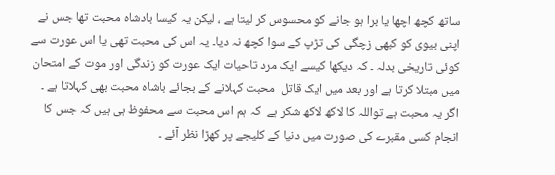ساتھ کچھ اچھا یا برا ہو جانے کو محسوس کر لیتا ہے ، لیکن یہ کیسا بادشاہ محبت تھا جس نے اپنی بیوی کو کبھی زچگی کی تڑپ کے سوا کچھ نہ دیا۔ یہ اس کی محبت تھی یا اس عورت سے کوئی تاریخی بدلہ ۔ کہ دیکھا کیسے ایک مرد تاحیات ایک عورت کو زندگی اور موت کے امتحان میں مبتلا کرتا ہے اور بعد میں ایک قاتل  محبت کہلانے کے بجائے باشاہ محبت بھی کہلاتا ہے ۔ اگر یہ محبت ہے تواللہ کا لاکھ لاکھ شکر ہے  کہ ہم اس محبت سے محفوظ ہی ہیں کہ جس کا انجام کسی مقبرے کی صورت میں دنیا کے کلیجے پر کھڑا نظر آئے ۔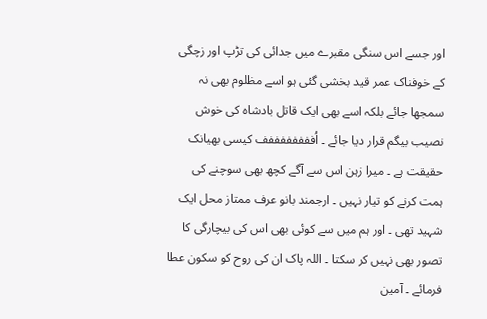اور جسے اس سنگی مقبرے میں جدائی کی تڑپ اور زچگی کے خوفناک عمر قید بخشی گئی ہو اسے مظلوم بھی نہ سمجھا جائے بلکہ اسے بھی ایک قاتل بادشاہ کی خوش نصیب بیگم قرار دیا جائے ۔ اُففففففففف کیسی بھیانک حقیقت ہے ۔ میرا زہن اس سے آگے کچھ بھی سوچنے کی ہمت کرنے کو تیار نہیں ۔ ارجمند بانو عرف ممتاز محل ایک شہید تھی ۔ اور ہم میں سے کوئی بھی اس کی بیچارگی کا تصور بھی نہیں کر سکتا ۔ اللہ پاک ان کی روح کو سکون عطا فرمائے ۔ آمین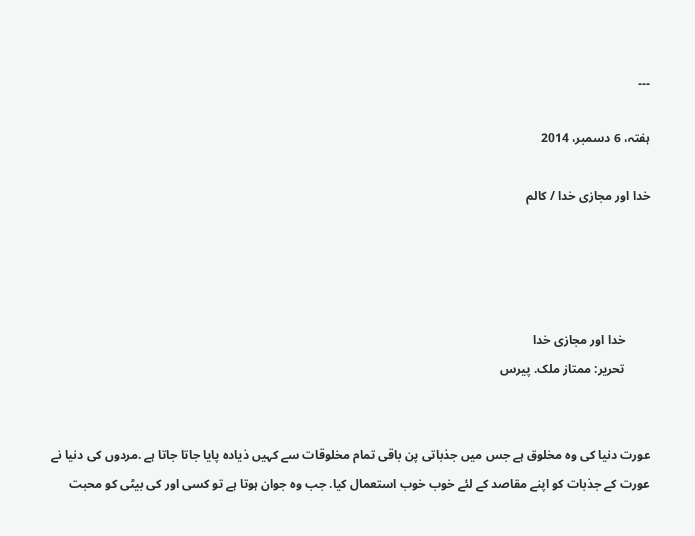۔۔۔

ہفتہ، 6 دسمبر، 2014

خدا اور مجازی خدا / کالم




        خدا اور مجازی خدا
        تحریر: ممتاز ملک. پیرس


عورت دنیا کی وہ مخلوق ہے جس میں جذباتی پن باقی تمام مخلوقات سے کہیں ذیادہ پایا جاتا جاتا ہے .مردوں کی دنیا نے عورت کے جذبات کو اپنے مقاصد کے لئے خوب خوب استعمال کیا. جب وه جوان ہوتا ہے تو کسی اور کی بیٹی کو محبت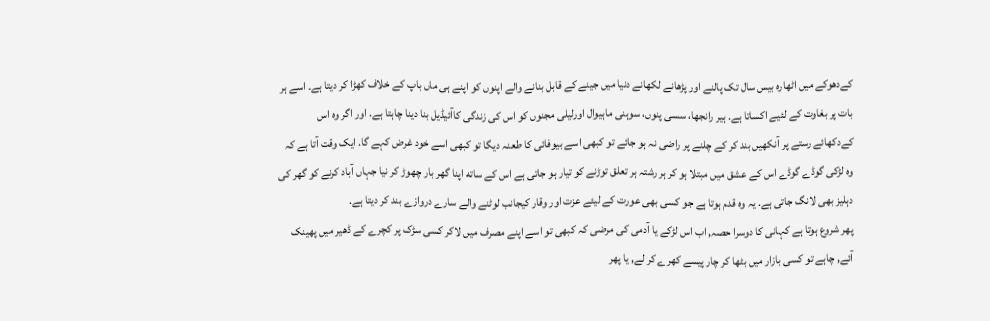کےدهوکے میں اٹھارہ بیس سال تک پالنے اور پڑھانے لکھانے دنیا میں جینے کے قابل بنانے والے اپنوں کو اپنے ہی ماں باپ کے خلاف کھڑا کر دیتا ہے۔ اسے ہر بات پر بغاوت کے لئیے اکساتا ہے. ہیر رانجھا، سسی پنوں، سوہنی ماہیوال اورلیلی مجنوں کو اس کی زندگی کاآئیڈیل بنا دینا چاہتا ہے. اور اگر وہ اس کےدکهائے رستے پر آنکهیں بند کر کے چلنے پر راضی نہ ہو جائے تو کبهی اسے بیوفائی کا طعنہ دیگا تو کبهی اسے خود غرض کہے گا. ایک وقت آتا ہے کہ وہ لڑکی گوڈے گوڈے اس کے عشق میں مبتلا ہو کر ہر رشتہ ہر تعلق توڑنے کو تیار ہو جاتی ہے اس کے ساته اپنا گهر بار چھوڑ کر نیا جہاں آباد کرنے کو گهر کی دہلیز بهی لانگ جاتی ہے. یہ وہ قدم ہوتا ہے جو کسی بهی عورت کے لیئے عزت اور وقار کیجانب لوٹنے والے سارے دروازے بند کر دیتا ہے.
پهر شروع ہوتا ہے کہانی کا دوسرا حصہ, اب اس لڑکے یا آدمی کی مرضی کہ کبهی تو اسے اپنے مصرف میں لاکر کسی سڑک پر کچرے کے ڈھیر میں پھینک آئے, چاہے تو کسی بازار میں بٹھا کر چار پیسے کهرے کر لے, یا پهر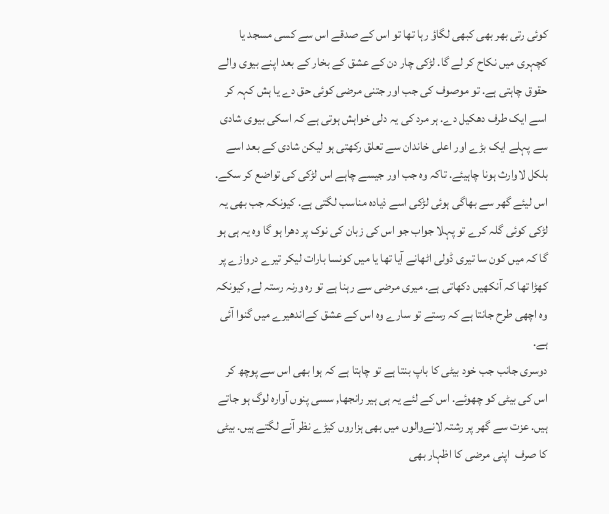کوئی رتی بھر بهی کبهی لگاؤ رہا تها تو اس کے صدقے اس سے کسی مسجد یا کچہری میں نکاح کر لے گا. لڑکی چار دن کے عشق کے بخار کے بعد اپنے بیوی والے حقوق چاہتی ہے. تو موصوف کی جب اور جتنی مرضی کوئی حق دے یا ہش کہہ کر اسے ایک طرف دھکیل دے. ہر مرد کی یہ دلی خواہش ہوتی ہے کہ اسکی بیوی شادی سے پہلے ایک بڑے اور اعلی خاندان سے تعلق رکهتی ہو لیکن شادی کے بعد اسے بلکل لاوارث ہونا چاہیئے. تاکہ وہ جب اور جیسے چاہے اس لڑکی کی تواضع کر سکے. اس لیئے گهر سے بھاگی ہوئی لڑکی اسے ذیادہ مناسب لگتی ہے. کیونکہ جب بھی یہ لڑکی کوئی گلہ کرے تو پہلا جواب جو اس کی زبان کی نوک پر دھرا ہو گا وہ یہ ہی ہو گا کہ میں کون سا تیری ڈولی اٹھانے آیا تھا یا میں کونسا بارات لیکر تیرے دروازے پر کھڑا تھا کہ آنکهیں دکھاتی ہے. میری مرضی سے رہنا ہے تو رہ ورنہ رستہ لے, کیونکہ وہ اچهی طرح جانتا ہے کہ رستے تو سارے وہ اس کے عشق کےاندهیرے میں گنوا آئی ہے.
دوسری جانب جب خود بیٹی کا باپ بنتا ہے تو چاہتا ہے کہ ہوا بهی اس سے پوچھ کر اس کی بیٹی کو چھوئے. اس کے لئے یہ ہی ہیر رانجھا, سسی پنوں آوارہ لوگ ہو جاتے ہیں. عزت سے گهر پر رشتہ لانےوالوں میں بھی ہزاروں کیڑے نظر آنے لگتے ہیں. بیٹی کا صرف  اپنی مرضی کا اظہار بهی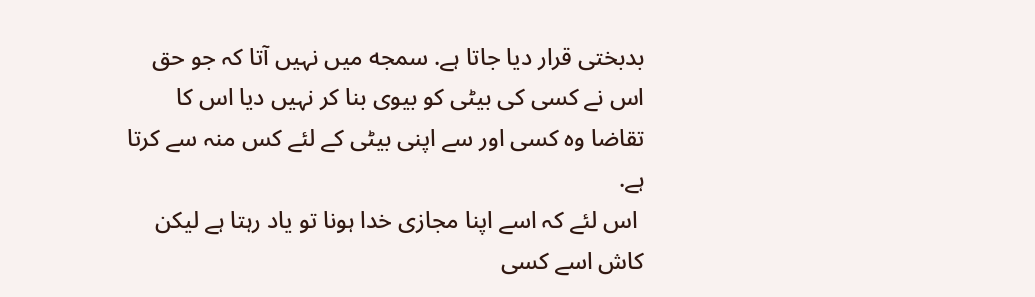بدبختی قرار دیا جاتا ہے. سمجه میں نہیں آتا کہ جو حق اس نے کسی کی بیٹی کو بیوی بنا کر نہیں دیا اس کا تقاضا وہ کسی اور سے اپنی بیٹی کے لئے کس منہ سے کرتا ہے.
 اس لئے کہ اسے اپنا مجازی خدا ہونا تو یاد رہتا ہے لیکن کاش اسے کسی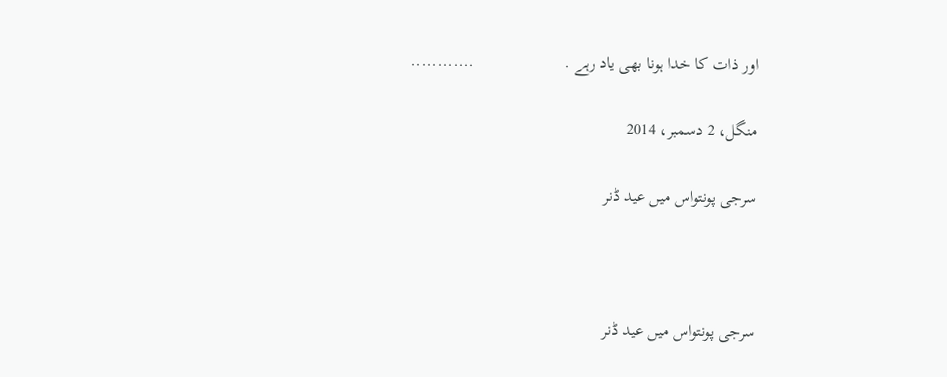اور ذات کا خدا ہونا بهی یاد رہے .                     ............

منگل، 2 دسمبر، 2014

سرجی پونتواس میں عید ڈنر



سرجی پونتواس میں عید ڈنر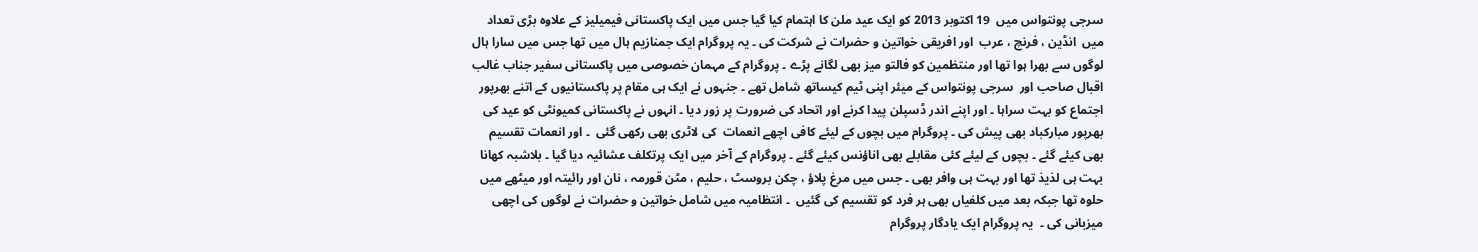سرجی پونتواس میں  19 اکتوبر 2013 کو ایک عید ملن کا اہتمام کیا گیا جس میں ایک پاکستانی فیمیلیز کے علاوہ بڑی تعداد میں  انڈین ، فرنچ ، عرب  اور افریقی خواتین و حضرات نے شرکت کی ۔ یہ پروگرام ایک جمنازیم ہال میں تھا جس میں سارا ہال لوگوں سے بھرا ہوا تھا اور منتظمین کو فالتو میز بھی لگانے پڑے ۔ پروگرام کے مہمان خصوصی میں پاکستانی سفیر جناب غالب اقبال صاحب اور  سرجی پونتواس کے میئر اپنی ٹیم کیساتھ شامل تھے ۔ جنہوں نے ایک ہی مقام پر پاکستانیوں کے اتنے بھرپور اجتماع کو بہت سراہا ۔ اور اپنے اندر ڈسپلن پیدا کرنے اور اتحاد کی ضرورت پر زور دیا ۔ انہوں نے پاکستانی کمیونٹی کو عید کی بھرپور مبارکباد بھی پیش کی ۔ پروگرام میں بچوں کے لیئے کافی اچھے انعمات  کی لاٹری بھی رکھی گئی  ۔ اور انعمات تقسیم بھی کیئے گئے ۔ بچوں کے لیئے کئی مقابلے بھی اناؤنس کیئے گئے ۔ پروگرام کے آخر میں ایک پرتکلف عشائیہ دیا گیا ۔ بلاشبہ کھانا بہت ہی لذیذ تھا اور بہت ہی وافر بھی ۔ جس میں مرغ پلاؤ ، چکن بروسٹ ، حلیم ، مٹن قورمہ ، نان اور رائیتہ اور میٹھے میں حلوہ تھا جبکہ بعد میں کلفیاں بھی ہر فرد کو تقسیم کی گئیں  ۔ انتظامیہ میں شامل خواتین و حضرات نے لوگوں کی اچھی میزبانی کی ۔  یہ پروگرام ایک یادگار پروگرام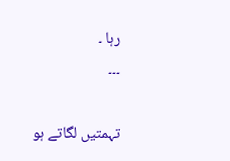رہا ۔
۔۔۔

تہمتیں لگاتے ہو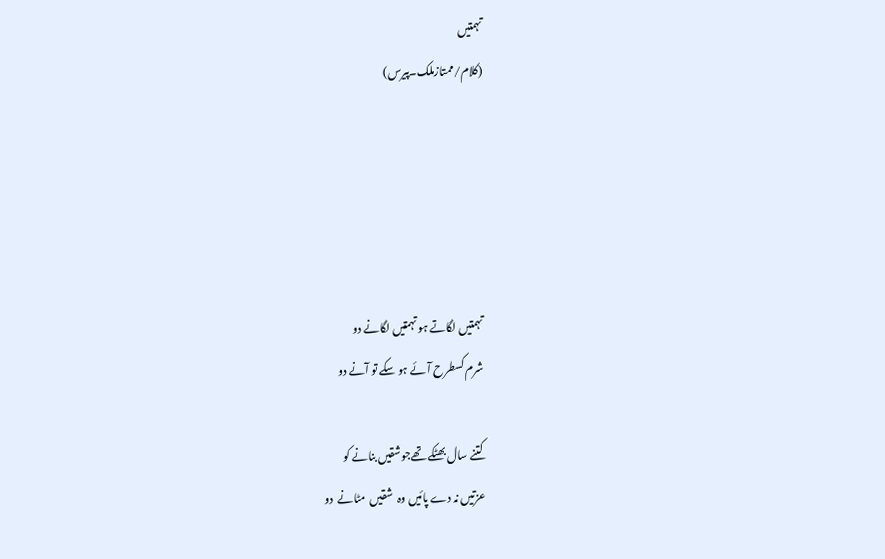تہمتیں
(کلام/ممتازملک۔پیرس)





 تہمتیں لگاتے ہو تہمتیں لگانے دو
 شرم کسطرح آئے ہو سکے تو آنے دو

 کتنے سال بھٹکے تھےجوشقیں بنانے کو
 عزتیں نہ دے پائیں وہ  شقیں  مٹانے  دو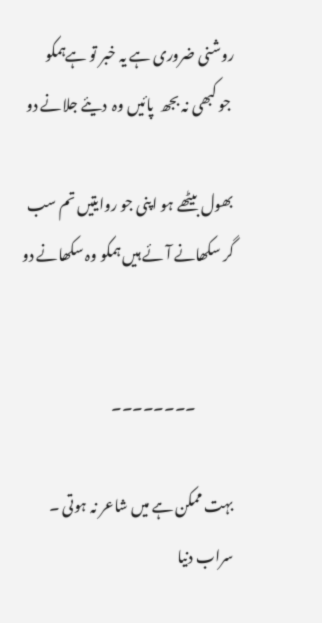روشنی ضروری ہے یہ خبر تو ہےہمکو
 جو کبھی نہ بجھ  پائیں وہ  دیئے جلانے دو

بھول بیٹھے ہو اپنی جو روایتیں تم سب
گر سکھانے آئے ہیں ہمکو وہ سکھانے دو


             ۔۔۔۔۔۔۔۔

بہت ممکن ہے میں شاعر نہ ہوتی ۔ سراب دنیا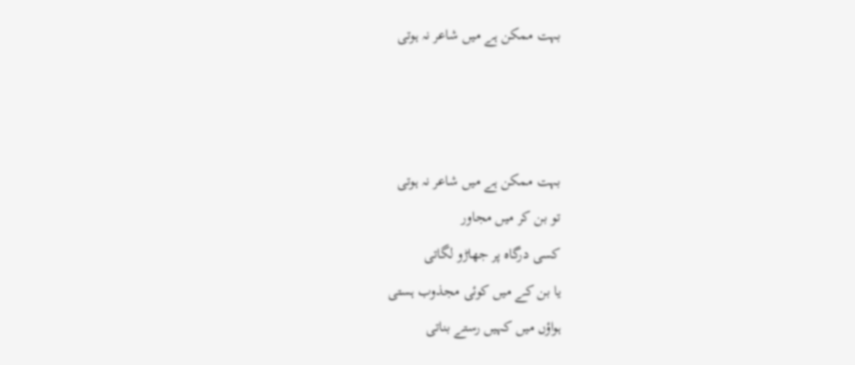بہت ممکن ہے میں شاعر نہ ہوتی



بہت ممکن ہے میں شاعر نہ ہوتی
تو بن کر میں مجاور
کسی درگاہ پر جھاڑو لگاتی
یا بن کے میں کوئی مجذوب ہستی
ہواؤں میں کہیں رستے بناتی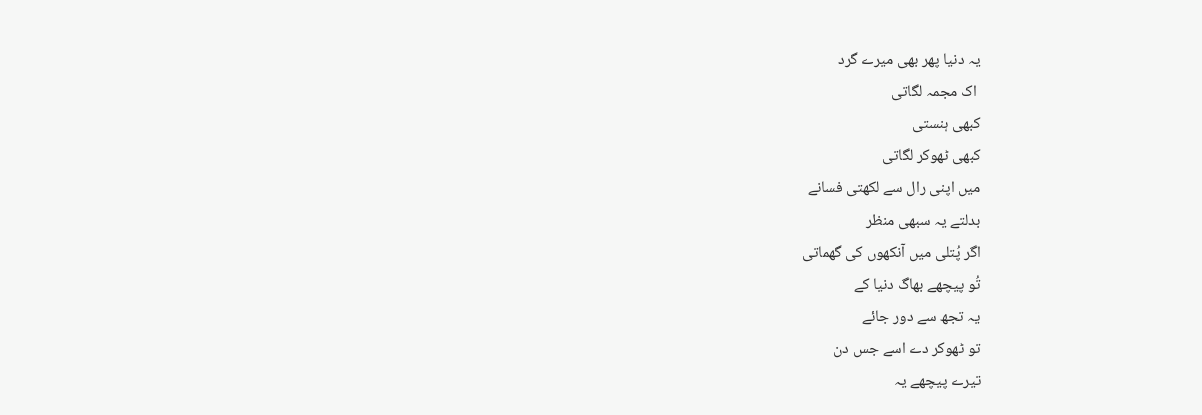یہ دنیا پھر بھی میرے گرد
 اک مجمہ لگاتی
کبھی ہنستی
کبھی ٹھوکر لگاتی
میں اپنی رال سے لکھتی فسانے
بدلتے یہ سبھی منظر
اگر پُتلی میں آنکھوں کی گھماتی
تُو پیچھے بھاگ دنیا کے
یہ تجھ سے دور جائے
تو ٹھوکر دے اسے جس دن
تیرے پیچھے یہ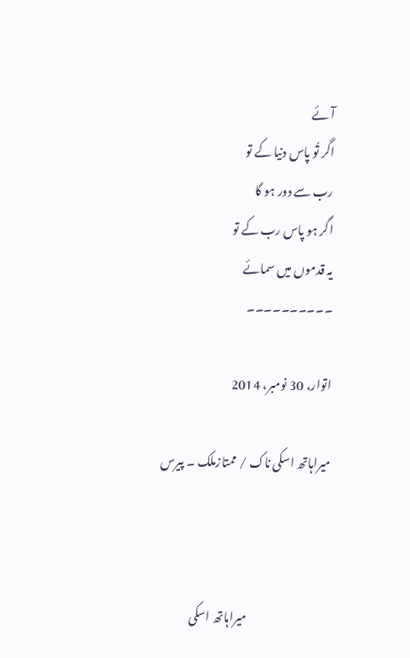آئے
اگر تُو پاس دنیا کے تو
رب سے دور ہو گا
اگر ہو پاس رب کے تو
یہ قدموں میں سمائے
۔۔۔۔۔۔۔۔۔۔

اتوار، 30 نومبر، 2014

میراہاتھ اسکی ناک / ممتازملک ۔ پیرس



                                   میراہاتھ اسکی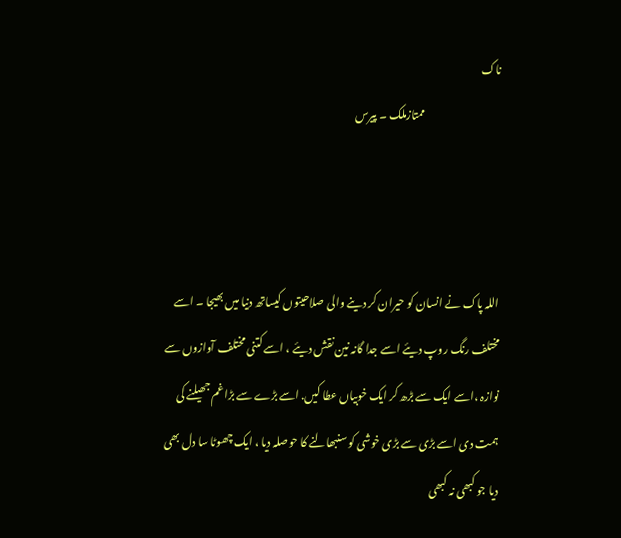ناک
                                   ممتازملک ۔ پیرس



اللہ پاک نے انسان کو حیران کر دینے والی صلاحیتوں کیساتھ دنیا میں بھیجا ۔ اسے مختلف رنگ روپ دیئے اسے جدا گانہ نین نقش دیئے ، اسے کتنی مختلف آوازوں سے نوازہ ،اسے ایک سے بڑھ کر ایک خوبیاں عطا کیں. اسے بڑے سے بڑا غم جھیلنے کی ہمت دی اسے بڑی سے بڑی خوشی کو سنبھالنے کا حوصلہ دیا ، ایک چھوٹا سا دل بھی دیا جو کبھی نہ کبھی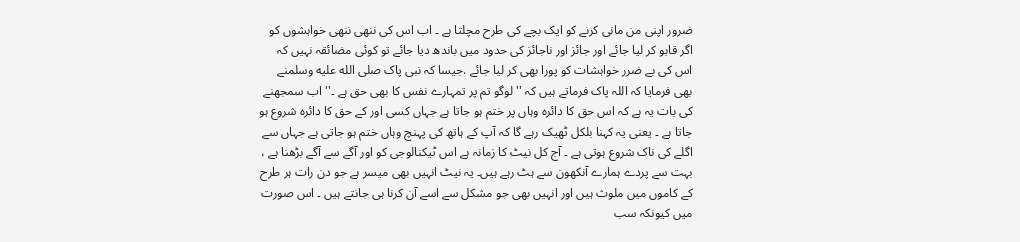ضرور اپنی من مانی کرنے کو ایک بچے کی طرح مچلتا ہے ۔ اب اس کی ننھی ننھی خواہشوں کو اگر قابو کر لیا جائے اور جائز اور ناجائز کی حدود میں باندھ دیا جائے تو کوئی مضائقہ نہیں کہ اس کی بے ضرر خواہشات کو پورا بھی کر لیا جائے .جیسا کہ نبی پاک صلى الله عليه وسلمنے بھی فرمایا کہ اللہ پاک فرماتے ہیں کہ ''لوگو تم پر تمہارے نفس کا بھی حق ہے ۔'' اب سمجھنے کی بات یہ ہے کہ اس حق کا دائرہ وہاں پر ختم ہو جاتا ہے جہاں کسی اور کے حق کا دائرہ شروع ہو جاتا ہے ۔ یعنی یہ کہنا بلکل ٹھیک رہے گا کہ آپ کے ہاتھ کی پہنچ وہاں ختم ہو جاتی ہے جہاں سے اگلے کی ناک شروع ہوتی ہے ۔ آج کل نیٹ کا زمانہ ہے اس ٹیکنالوجی کو اور آگے سے آگے بڑھنا ہے ، بہت سے پردے ہمارے آنکھون سے ہٹ رہے ہیں۔ یہ نیٹ انہیں بھی میسر ہے جو دن رات ہر طرح کے کاموں میں ملوث ہیں اور انہیں بھی جو مشکل سے اسے آن کرنا ہی جانتے ہیں ۔ اس صورت میں کیونکہ سب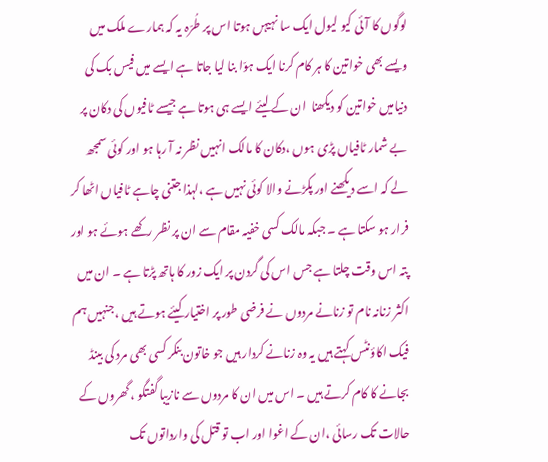لوگوں کا آئی کیو لیول ایک سا نہیہں ہوتا اس پر طُرّہ یہ کہ ہمارے ملک میں ویسے بھی خواتین کا ہر کام کرنا ایک ہوّا بنا لیا جاتا ہے ایسے میں فیس بک کی دنیامیں خواتین کو دیکھنا  ان کے لیئے ایسے ہی ہوتا ہے جیسے ٹافیوں کی دکان پر بے شمار ٹافیاں پڑی ہوں ،دکان کا مالک انہیں نظر نہ آ رہا ہو اور کوئی سمجھ لے کہ اسے دیکھنے اور پکڑنے والا کوئی نہیں ہے ،لہذا جتنی چاہے ٹافیاں اٹھا کر فرار ہو سکتا ہے ۔ جبکہ مالک کسی خفیہ مقام سے ان پر نظر رکھے ہوئے ہو اور پتہ اس وقت چلتا ہے جس اس کی گردن پر ایک زور کا ہاتھ پڑتا ہے ۔ ان میں اکثر زنانہ نام تو زنانے مردوں نے فرضی طور پر اختیار کیئے ہوتے ہیں ،جنہیں ہم فیک اکاؤنٹس کہتے ہیں یہ وہ زنانے کردار ہیں جو خاتون بنکر کسی بھی مرد کی بینڈ بجانے کا کام کرتے ہیں ۔ اس میں ان کا مردوں سے نازیبا گفتگو ، گھروں کے حالات تک رسائی ،ان کے اغوا اور اب تو قتل کی وارداتوں تک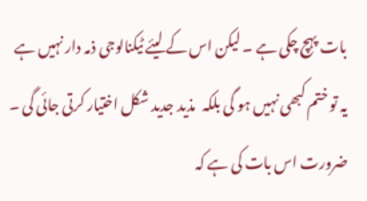بات پہچ چکی ہے ۔ لیکن اس کے لیئے ٹیکنالوجی ذمہ دار نہیں ہے یہ تو ختم کبھی نہیں ہو گی بلکہ  مذید جدید شکل اختیار کرتی جائی گی ۔ ضرورت اس بات کی ہے کہ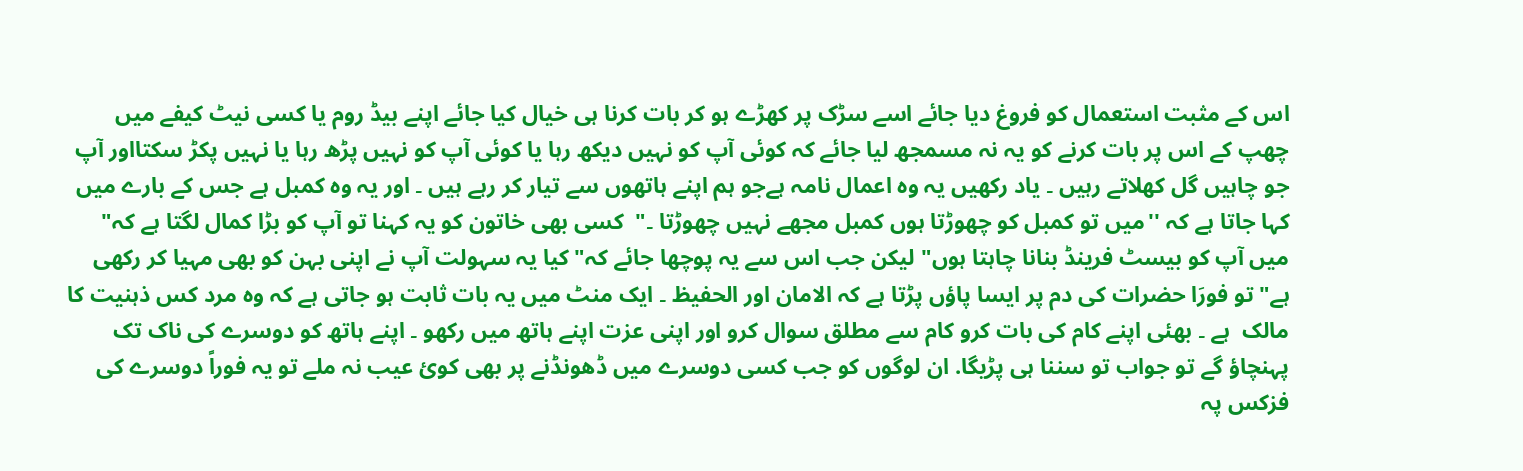اس کے مثبت استعمال کو فروغ دیا جائے اسے سڑک پر کھڑے ہو کر بات کرنا ہی خیال کیا جائے اپنے بیڈ روم یا کسی نیٹ کیفے میں چھپ کے اس پر بات کرنے کو یہ نہ مسمجھ لیا جائے کہ کوئی آپ کو نہیں دیکھ رہا یا کوئی آپ کو نہیں پڑھ رہا یا نہیں پکڑ سکتااور آپ جو چاہیں گل کھلاتے رہیں ۔ یاد رکھیں یہ وہ اعمال نامہ ہےجو ہم اپنے ہاتھوں سے تیار کر رہے ہیں ۔ اور یہ وہ کمبل ہے جس کے بارے میں کہا جاتا ہے کہ ''میں تو کمبل کو چھوڑتا ہوں کمبل مجھے نہیں چھوڑتا ۔"  کسی بھی خاتون کو یہ کہنا تو آپ کو بڑا کمال لگتا ہے کہ" میں آپ کو بیسٹ فرینڈ بنانا چاہتا ہوں" لیکن جب اس سے یہ پوچھا جائے کہ" کیا یہ سہولت آپ نے اپنی بہن کو بھی مہیا کر رکھی ہے" تو فورَا حضرات کی دم پر ایسا پاؤں پڑتا ہے کہ الامان اور الحفیظ ۔ ایک منٹ میں یہ بات ثابت ہو جاتی ہے کہ وہ مرد کس ذہنیت کا مالک  ہے ۔ بھئی اپنے کام کی بات کرو کام سے مطلق سوال کرو اور اپنی عزت اپنے ہاتھ میں رکھو ۔ اپنے ہاتھ کو دوسرے کی ناک تک پہنچاؤ گے تو جواب تو سننا ہی پڑیگا. ان لوگوں کو جب کسی دوسرے میں ڈھونڈنے پر بهی کوئ عیب نہ ملے تو یہ فوراً دوسرے کی فزکس پہ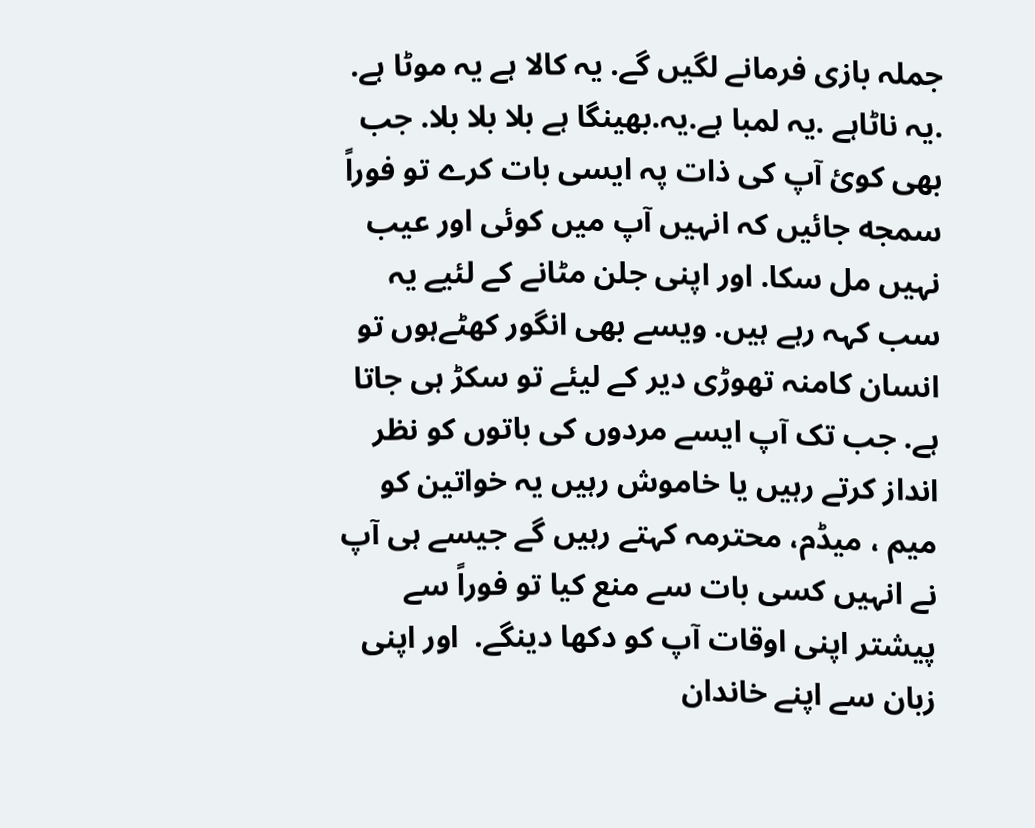جملہ بازی فرمانے لگیں گے. یہ کالا ہے یہ موٹا ہے. .یہ ناٹاہے .یہ لمبا ہے.یہ.بهینگا ہے بلا بلا بلا. جب بهی کوئ آپ کی ذات پہ ایسی بات کرے تو فوراً سمجه جائیں کہ انہیں آپ میں کوئی اور عیب نہیں مل سکا. اور اپنی جلن مٹانے کے لئیے یہ سب کہہ رہے ہیں. ویسے بهی انگور کهٹےہوں تو انسان کامنہ تھوڑی دیر کے لیئے تو سکڑ ہی جاتا ہے. جب تک آپ ایسے مردوں کی باتوں کو نظر انداز کرتے رہیں یا خاموش رہیں یہ خواتین کو میم ، میڈم، محترمہ کہتے رہیں گے جیسے ہی آپ نے انہیں کسی بات سے منع کیا تو فوراً سے پیشتر اپنی اوقات آپ کو دکها دینگے.  اور اپنی زبان سے اپنے خاندان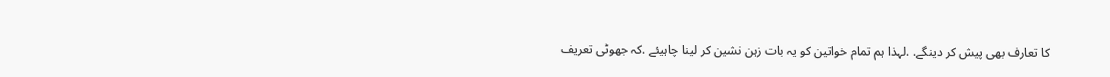کا تعارف بهی پیش کر دینگے. .لہذا ہم تمام خواتین کو یہ بات زہن نشین کر لینا چاہیئے .کہ جھوٹی تعریف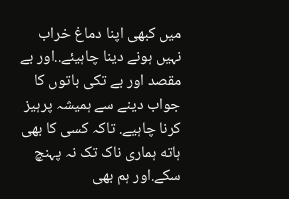میں کبهی اپنا دماغ خراب نہیں ہونے دینا چاہیئے..اور بے مقصد اور بے تکی باتوں کا جواب دینے سے ہمیشہ پرہیز کرنا چاہیے. تاکہ کسی کا بهی ہاته ہماری ناک تک نہ پہنچ سکے.اور ہم بھی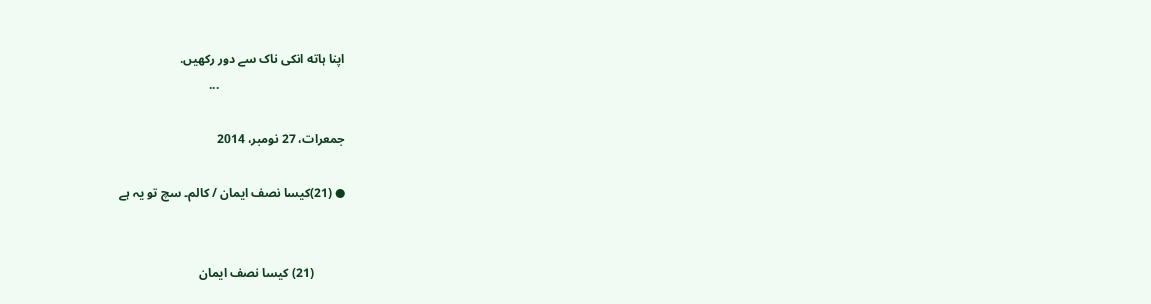اپنا ہاته انکی ناک سے دور رکھیں.
                                        ...

جمعرات، 27 نومبر، 2014

● (21)کیسا نصف ایمان / کالم۔ سچ تو یہ ہے


          (21) کیسا نصف ایمان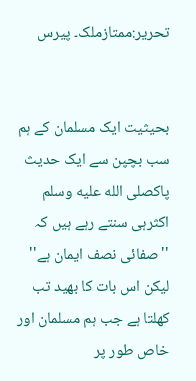تحریر:ممتازملک۔ پیرس


بحیثیت ایک مسلمان کے ہم سب بچپن سے ایک حدیث پاکصلى الله عليه وسلم اکثرہی سنتے رہے ہیں کہ ''صفائی نصف ایمان ہے'' لیکن اس بات کا بهید تب کھلتا ہے جب ہم مسلمان اور خاص طور پر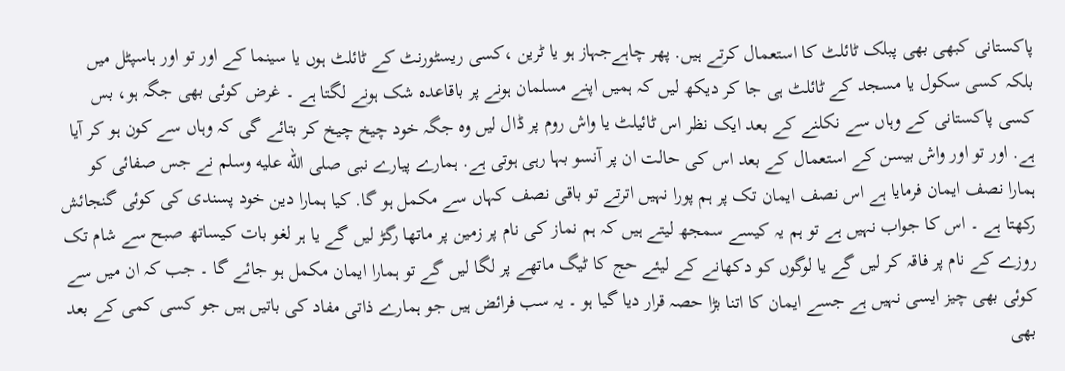پاکستانی کبھی بهی پبلک ٹائلٹ کا استعمال کرتے ہیں. پهر چاہےجہاز ہو یا ٹرین ،کسی ریسٹورنٹ کے ٹائلٹ ہوں یا سینما کے اور تو اور ہاسپٹل میں بلکہ کسی سکول یا مسجد کے ٹائلٹ ہی جا کر دیکھ لیں کہ ہمیں اپنے مسلمان ہونے پر باقاعدہ شک ہونے لگتا ہے ۔ غرض کوئی بهی جگہ ہو، بس کسی پاکستانی کے وہاں سے نکلنے کے بعد ایک نظر اس ٹائیلٹ یا واش روم پر ڈال لیں وہ جگہ خود چیخ چیخ کر بتائے گی کہ وہاں سے کون ہو کر آیا ہے. اور تو اور واش بیسن کے استعمال کے بعد اس کی حالت ان پر آنسو بہا رہی ہوتی ہے. ہمارے پیارے نبی صلى الله عليه وسلم نے جس صفائی کو ہمارا نصف ایمان فرمایا ہے اس نصف ایمان تک پر ہم پورا نہیں اترتے تو باقی نصف کہاں سے مکمل ہو گا. کیا ہمارا دین خود پسندی کی کوئی گنجائش رکھتا ہے ۔ اس کا جواب نہیں ہے تو ہم یہ کیسے سمجھ لیتے ہیں کہ ہم نماز کی نام پر زمین پر ماتھا رگڑ لیں گے یا ہر لغو بات کیساتھ صبح سے شام تک روزے کے نام پر فاقہ کر لیں گے یا لوگوں کو دکھانے کے لیئے حج کا ٹیگ ماتھے پر لگا لیں گے تو ہمارا ایمان مکمل ہو جائے گا ۔ جب کہ ان میں سے کوئی بھی چیز ایسی نہیں ہے جسے ایمان کا اتنا بڑا حصہ قرار دیا گیا ہو ۔ یہ سب فرائض ہیں جو ہمارے ذاتی مفاد کی باتیں ہیں جو کسی کمی کے بعد بھی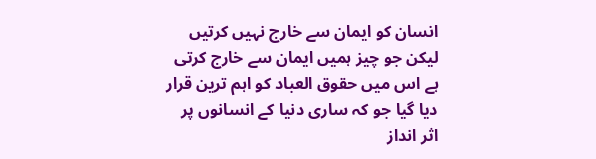انسان کو ایمان سے خارج نہیں کرتیں لیکن جو چیز ہمیں ایمان سے خارج کرتی ہے اس میں حقوق العباد کو اہم ترین قرار دیا گیا جو کہ ساری دنیا کے انسانوں پر اثر انداز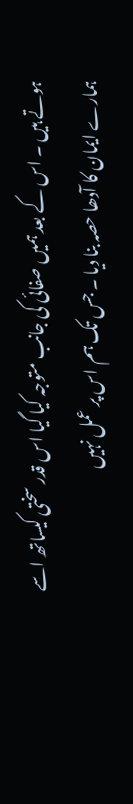ہوتے ہیں ۔ اس کے بعد ہمیں صفائی کی جانب متوجہ کیا گیا اس قدر سختی کیساتھ اسے ہمارے ایمان کا آدھا حصہ بنا دیا ۔ جس تک ہم اس پر عمل نہیں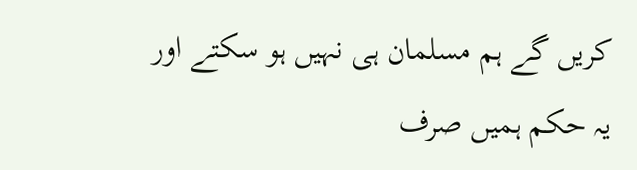کریں گے ہم مسلمان ہی نہیں ہو سکتے اور یہ حکم ہمیں صرف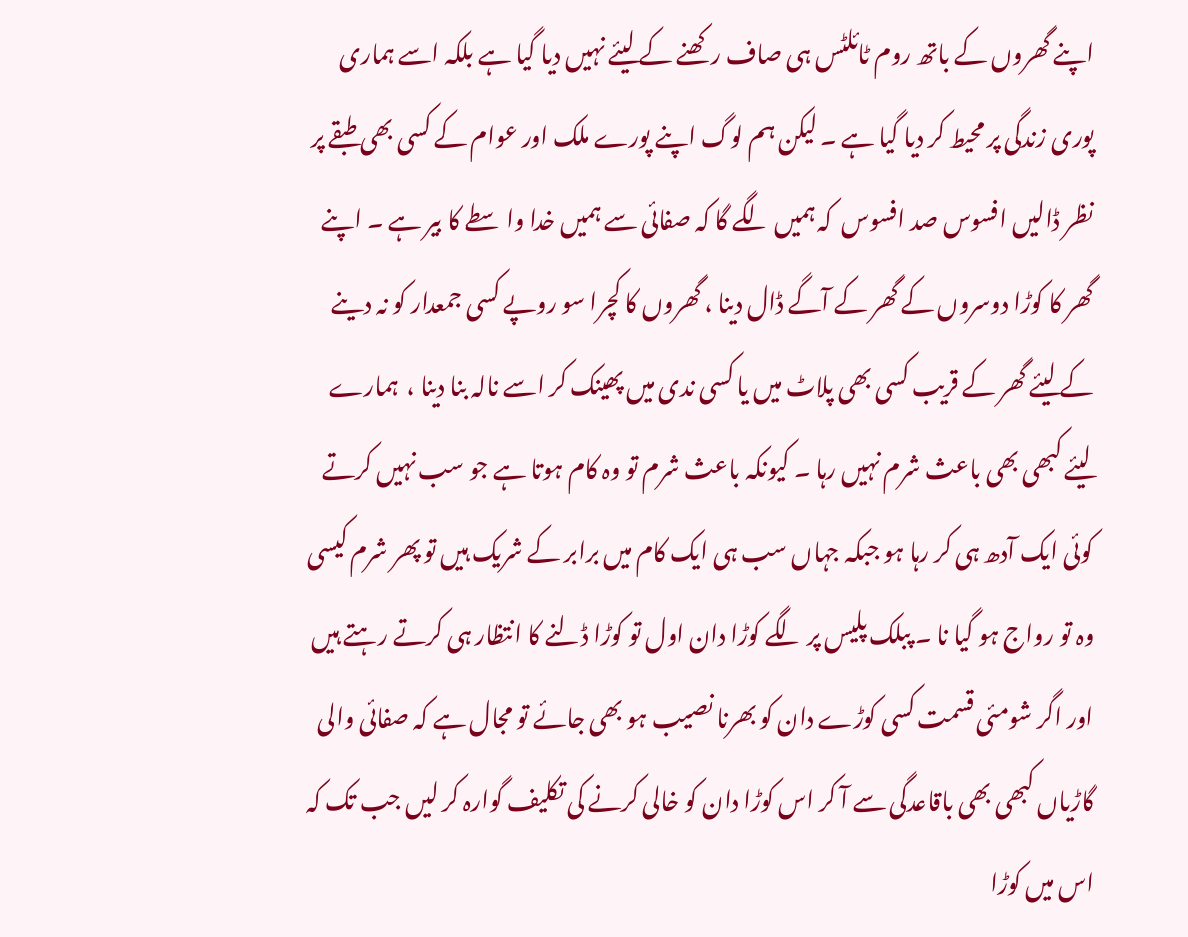اپنے گھروں کے باتھ روم ٹائلٹس ہی صاف رکھنے کے لیئے نہیں دیا گیا ہے بلکہ اسے ہماری پوری زندگی پر محیط کر دیا گیا ہے ۔ لیکن ہم لوگ اپنے پورے ملک اور عوام کے کسی بھی طبقے پر نظر ڈالیں افسوس صد افسوس  کہ ہمیں لگے گا کہ صفائی سے ہمیں خدا واسطے کا بیر ہے ۔ اپنے گھر کا کوڑا دوسروں کے گھر کے آگے ڈال دینا ، گھروں کا کچرا سو روپے کسی جمعدار کو نہ دینے کے لیئے گھر کے قریب کسی بھی پلاٹ میں یا کسی ندی میں پھینک کر اسے نالہ بنا دینا ،  ہمارے لیئے کبھی بھی باعث شرم نہیں رہا ۔ کیونکہ باعث شرم تو وہ کام ہوتا ہے جو سب نہیں کرتے کوئی ایک آدھ ہی کر رہا ہو جبکہ جہاں سب ہی ایک کام میں برابر کے شریک ہیں تو پھر شرم کیسی وہ تو رواج ہو گیا نا ۔ پبلک پلیس پر لگے کوڑا دان اول تو کوڑا ڈلنے کا انتظار ہی کرتے رہتے ہیں اور اگر شومئی قسمت کسی کوڑے دان کو بھرنا نصیب ہو بھی جائے تو مجال ہے کہ صفائی والی گاڑیاں کبھی بھی باقاعدگی سے آ کر اس کوڑا دان کو خالی کرنے کی تکلیف گوارہ کر لیں جب تک کہ اس میں کوڑا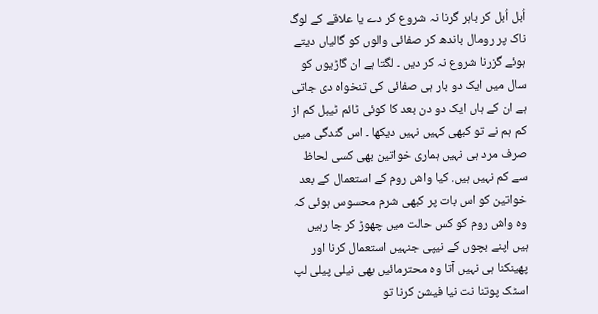اُبل اُبل کر باہر گرنا نہ شروع کر دے یا علاقے کے لوگ ناک پر رومال باندھ کر صفائی والوں کو گالیاں دیتے ہوئے گزرنا شروع نہ کر دیں ۔ لگتا ہے ان گاڑیوں کو سال میں ایک دو بار ہی صفائی کی تنخواہ دی جاتی ہے ان کے ہاں ایک دو دن بعد کا کوئی ٹائم ٹیبل کم از کم ہم نے تو کبھی کہیں نہیں دیکھا ۔ اس گندگی میں صرف مرد ہی نہیں ہماری خواتین بهی کسی لحاظ سے کم نہیں ہیں. کیا واش روم کے استعمال کے بعد خواتین کو اس بات پر کبھی شرم محسوس ہوئی کہ وہ واش روم کو کس حالت میں چھوڑ کر جا رہیں ہیں اپنے بچوں کے نیپی جنہیں استعمال کرنا اور پھینکنا ہی نہیں آتا وہ محترمائیں بھی نیلی پیلی لپ اسٹک پوتنا نت نیا فیشن کرنا تو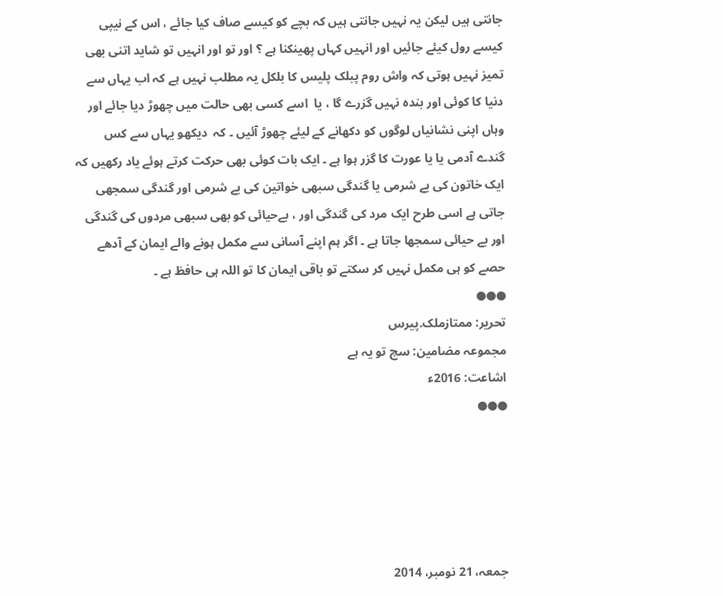جانتی ہیں لیکن یہ نہیں جانتی ہیں کہ بچے کو کیسے صاف کیا جائے ، اس کے نیپی کیسے رول کیئے جائیں اور انہیں کہاں پھینکنا ہے ؟ اور تو اور انہیں تو شاید اتنی بھی تمیز نہیں ہوتی کہ واش روم پبلک پلیس کا بلکل یہ مطلب نہیں ہے کہ اب یہاں سے دنیا کا کوئی اور بندہ نہیں گزرے گا ، یا  اسے کسی بھی حالت میں چھوڑ دیا جائے اور وہاں اپنی نشانیاں لوگوں کو دکھانے کے لیئے چھوڑ آئیں ۔ کہ  دیکھو یہاں سے کس گندے آدمی یا یا عورت کا گزر ہوا ہے ۔ ایک بات کوئی بھی حرکت کرتے ہوئے یاد رکھیں کہ ایک خاتون کی بے شرمی یا گندگی سبھی خواتین کی بے شرمی اور گندگی سمجھی جاتی ہے اسی طرح ایک مرد کی گندگی اور ، بےحیائی کو بھی سبھی مردوں کی گندگی اور بے حیائی سمجھا جاتا ہے ۔ اگر ہم اپنے آسانی سے مکمل ہونے والے ایمان کے آدھے حصے کو ہی مکمل نہیں کر سکتے تو باقی ایمان کا تو اللہ ہی حافظ ہے ۔
●●●
تحریر: ممتازملک.پیرس
مجموعہ مضامین: سچ تو یہ ہے
اشاعت: 2016ء
●●●





جمعہ، 21 نومبر، 2014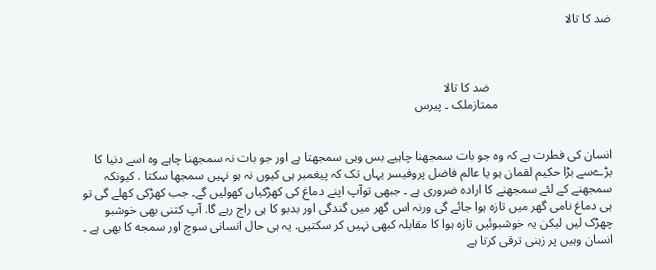ضد کا تالا



                                       ضد کا تالا
                                    ممتازملک ۔ پیرس


انسان کی فطرت ہے کہ وہ جو بات سمجھنا چاہیے بس وہی سمجهتا ہے اور جو بات نہ سمجھنا چاہے وہ اسے دنیا کا بڑےسے بڑا حکیم لقمان ہو یا عالم فاضل پروفیسر یہاں تک کہ پیغمبر ہی کیوں نہ ہو نہیں سمجها سکتا . کیونکہ سمجھنے کے لئے سمجھنے کا ارادہ ضروری ہے ۔ جبهی توآپ اپنے دماغ کی کھڑکیاں کهولیں گے۔ جب کھڑکی کھلے گی تو ہی دماغ نامی گهر میں تازہ ہوا جائے گی ورنہ اس گهر میں گندگی اور بدبو کا ہی راج رہے گا. آپ کتنی بهی خوشبو چھڑک لیں لیکن یہ خوشبوئیں تازہ ہوا کا مقابلہ کبھی نہیں کر سکتیں. یہ ہی حال انسانی سوچ اور سمجه کا بهی ہے ۔ انسان وہیں پر زہنی ترقی کرتا ہے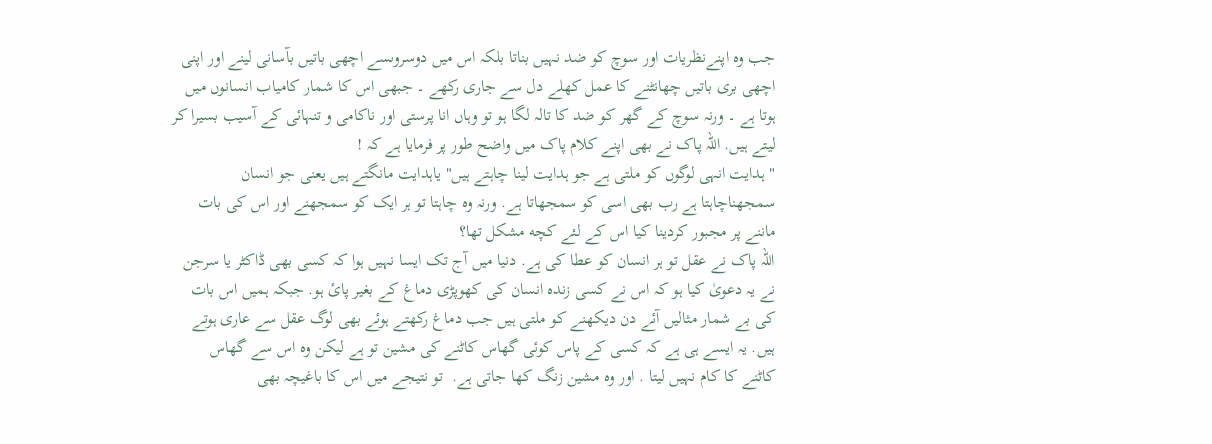جب وہ اپنےنظریات اور سوچ کو ضد نہیں بناتا بلکہ اس میں دوسروںسے اچھی باتیں بآسانی لینے اور اپنی اچھی بری باتیں چهانٹنے کا عمل کھلے دل سے جاری رکھے ۔ جبهی اس کا شمار کامیاب انسانوں میں ہوتا ہے ۔ ورنہ سوچ کے گهر کو ضد کا تالہ لگا ہو تو وہاں انا پرستی اور ناکامی و تنہائی کے آسیب بسیرا کر لیتے ہیں. اللہ پاک نے بهی اپنے کلام پاک میں واضح طور پر فرمایا ہے کہ !
" ہدایت انہی لوگوں کو ملتی ہے جو ہدایت لینا چاہتے ہیں" یاہدایت مانگتے ہیں یعنی جو انسان سمجهناچاہتا ہے رب بهی اسی کو سمجھاتا ہے. ورنہ وہ چاہتا تو ہر ایک کو سمجھنے اور اس کی بات ماننے پر مجبور کردینا کیا اس کے لئے کچه مشکل تها؟
اللہ پاک نے عقل تو ہر انسان کو عطا کی ہے. دنیا میں آج تک ایسا نہیں ہوا کہ کسی بهی ڈاکٹر یا سرجن نے یہ دعویٰ کیا ہو کہ اس نے کسی زندہ انسان کی کهوپڑی دماغ کے بغیر پائ ہو. جبکہ ہمیں اس بات کی بے شمار مثالیں آئے دن دیکھنے کو ملتی ہیں جب دماغ رکھتے ہوئے بهی لوگ عقل سے عاری ہوتے ہیں. یہ ایسے ہی ہے کہ کسی کے پاس کوئی گهاس کاٹنے کی مشین تو ہے لیکن وہ اس سے گهاس  کاٹنے کا کام نہیں لیتا . اور وہ مشین زنگ کها جاتی ہے.  تو نتیجے میں اس کا باغیچہ بهی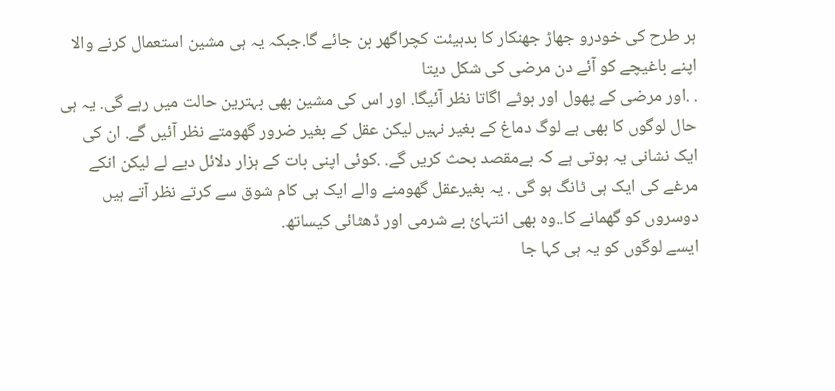ہر طرح کی خودرو جھاڑ جھنکار کا بدہیئت کچراگهر بن جائے گا.جبکہ یہ ہی مشین استعمال کرنے والا اپنے باغیچے کو آئے دن مرضی کی شکل دیتا
. .اور مرضی کے پهول اور بوٹے اگاتا نظر آئیگا. اور اس کی مشین بهی بہترین حالت میں رہے گی. یہ ہی حال لوگوں کا بهی ہے لوگ دماغ کے بغیر نہیں لیکن عقل کے بغیر ضرور گھومتے نظر آئیں گے. ان کی ایک نشانی یہ ہوتی ہے کہ بےمقصد بحث کریں گے. .کوئی اپنی بات کے ہزار دلائل دیے لے لیکن انکے مرغے کی ایک ہی ٹانگ ہو گی . یہ بغیرعقل گهومنے والے ایک ہی کام شوق سے کرتے نظر آتے ہیں دوسروں کو گھمانے کا..وہ بهی انتہائ بے شرمی اور ڈھٹائی کیساتھ.
ایسے لوگوں کو یہ ہی کہا جا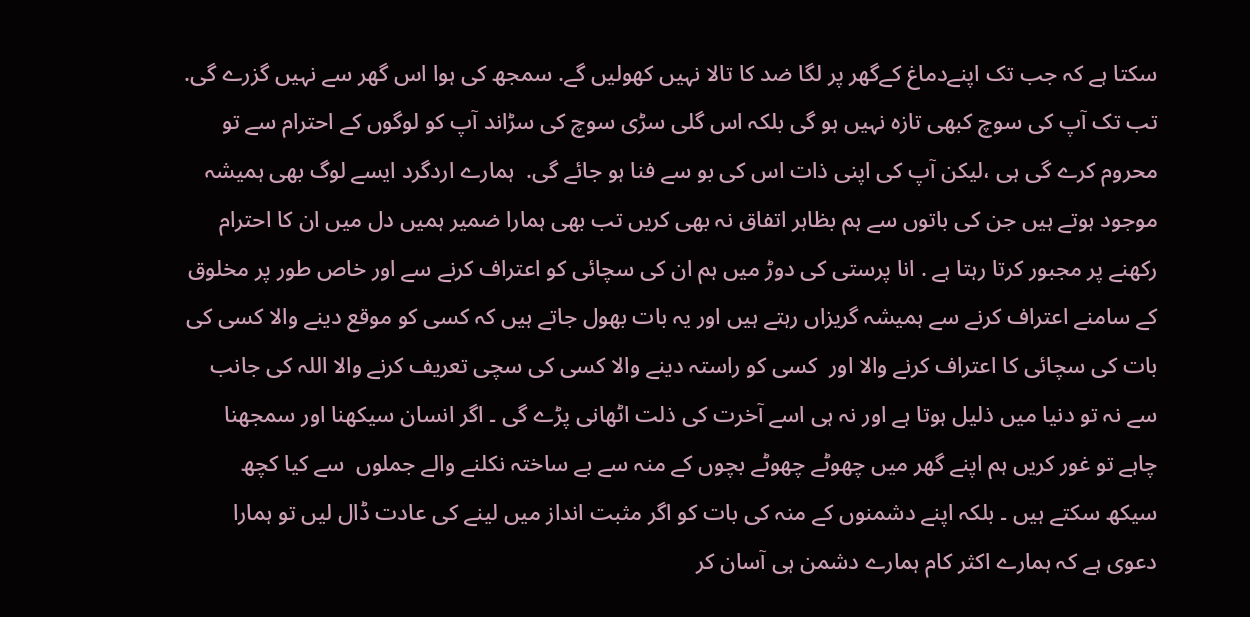سکتا ہے کہ جب تک اپنےدماغ کےگهر پر لگا ضد کا تالا نہیں کهولیں گے. سمجھ کی ہوا اس گهر سے نہیں گزرے گی. تب تک آپ کی سوچ کبھی تازہ نہیں ہو گی بلکہ اس گلی سڑی سوچ کی سڑاند آپ کو لوگوں کے احترام سے تو محروم کرے گی ہی ،لیکن آپ کی اپنی ذات اس کی بو سے فنا ہو جائے گی.  ہمارے اردگرد ایسے لوگ بهی ہمیشہ موجود ہوتے ہیں جن کی باتوں سے ہم بظاہر اتفاق نہ بهی کریں تب بهی ہمارا ضمیر ہمیں دل میں ان کا احترام رکھنے پر مجبور کرتا رہتا ہے . انا پرستی کی دوڑ میں ہم ان کی سچائی کو اعتراف کرنے سے اور خاص طور پر مخلوق کے سامنے اعتراف کرنے سے ہمیشہ گریزاں رہتے ہیں اور یہ بات بھول جاتے ہیں کہ کسی کو موقع دینے والا کسی کی بات کی سچائی کا اعتراف کرنے والا اور  کسی کو راستہ دینے والا کسی کی سچی تعریف کرنے والا اللہ کی جانب سے نہ تو دنیا میں ذلیل ہوتا ہے اور نہ ہی اسے آخرت کی ذلت اٹھانی پڑے گی ۔ اگر انسان سیکھنا اور سمجھنا چاہے تو غور کریں ہم اپنے گھر میں چھوٹے چھوٹے بچوں کے منہ سے بے ساختہ نکلنے والے جملوں  سے کیا کچھ سیکھ سکتے ہیں ۔ بلکہ اپنے دشمنوں کے منہ کی بات کو اگر مثبت انداز میں لینے کی عادت ڈال لیں تو ہمارا دعوی ہے کہ ہمارے اکثر کام ہمارے دشمن ہی آسان کر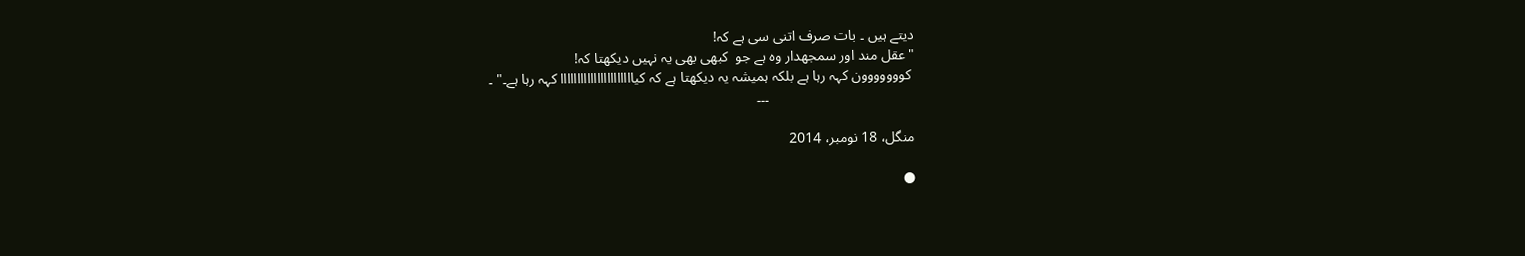دیتے ہیں ۔ بات صرف اتنی سی ہے کہ!
"عقل مند اور سمجھدار وہ ہے جو  کبھی بھی یہ نہیں دیکھتا کہ!
 کووووووون کہہ رہا ہے بلکہ ہمیشہ یہ دیکھتا ہے کہ کیاااااااااااااااااااااا کہہ رہا ہے۔" ۔
                                        ۔۔۔

منگل، 18 نومبر، 2014

●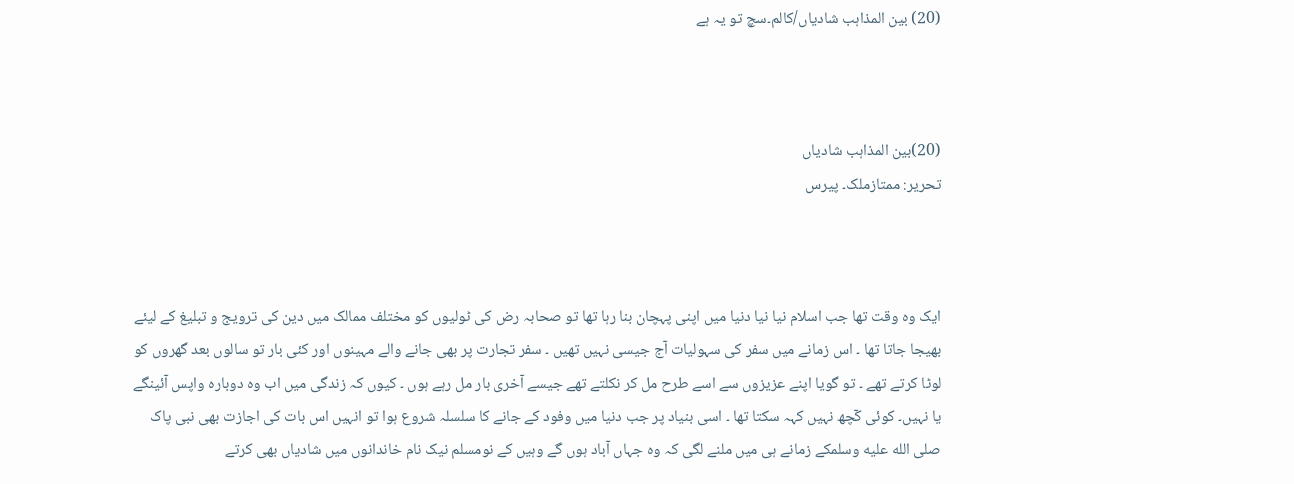(20) بین المذاہب شادیاں/کالم۔سچ تو یہ ہے



(20)بین المذاہب شادیاں
تحریر: ممتازملک۔ پیرس



ایک وہ وقت تھا جب اسلام نیا نیا دنیا میں اپنی پہچان بنا رہا تھا تو صحابہ رض کی ٹولیوں کو مختلف ممالک میں دین کی ترویج و تبلیغ کے لیئے بھیجا جاتا تھا ۔ اس زمانے میں سفر کی سہولیات آج جیسی نہیں تھیں ۔ سفر تجارت پر بھی جانے والے مہینوں اور کئی بار تو سالوں بعد گھروں کو لوٹا کرتے تھے ۔ تو گویا اپنے عزیزوں سے اسے طرح مل کر نکلتے تھے جیسے آخری بار مل رہے ہوں ۔ کیوں کہ زندگی میں اب وہ دوبارہ واپس آئینگے یا نہیں۔ کوئی کٓچھ نہیں کہہ سکتا تھا ۔ اسی بنیاد پر جب دنیا میں وفود کے جانے کا سلسلہ شروع ہوا تو انہیں اس بات کی اجازت بھی نبی پاک صلى الله عليه وسلمکے زمانے ہی میں ملنے لگی کہ وہ جہاں آباد ہوں گے وہیں کے نومسلم نیک نام خاندانوں میں شادیاں بھی کرتے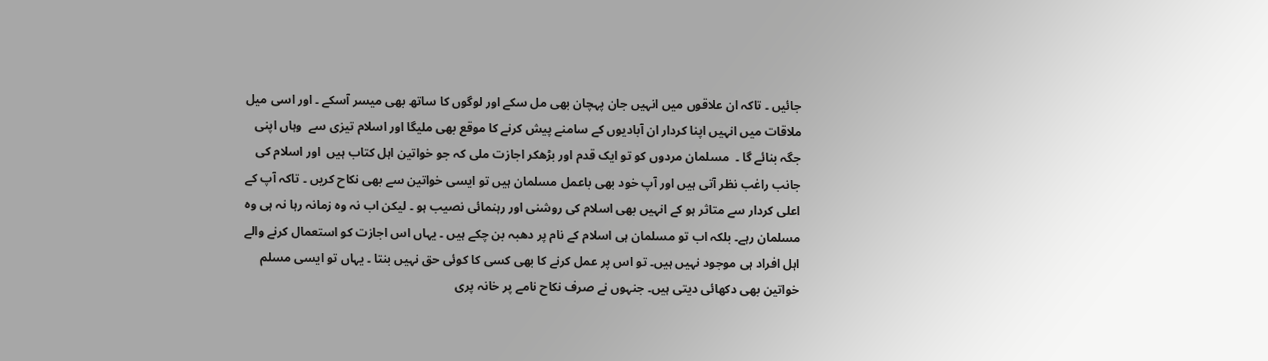جائیں ۔ تاکہ ان علاقوں میں انہیں جان پہچان بھی مل سکے اور لوگوں کا ساتھ بھی میسر آسکے ۔ اور اسی میل ملاقات میں انہیں اپنا کردار ان آبادیوں کے سامنے پیش کرنے کا موقع بھی ملیگا اور اسلام تیزی سے  وہاں اپنی جگہ بنائے گا ۔  مسلمان مردوں کو تو ایک قدم اور بڑھکر اجازت ملی کہ جو خواتین اہل کتاب ہیں  اور اسلام کی جانب راغب نظر آتی ہیں اور آپ خود بھی باعمل مسلمان ہیں تو ایسی خواتین سے بھی نکاح کریں ۔ تاکہ آپ کے اعلی کردار سے متاثر ہو کے انہیں بھی اسلام کی روشنی اور رہنمائی نصیب ہو ۔ لیکن اب نہ وہ زمانہ رہا نہ ہی وہ مسلمان رہے۔ بلکہ اب تو مسلمان ہی اسلام کے نام پر دھبہ بن چکے ہیں ۔ یہاں اس اجازت کو استعمال کرنے والے اہل افراد ہی موجود نہیں ہیں۔ تو اس پر عمل کرنے کا بھی کسی کا کوئی حق نہیں بنتا ۔ یہاں تو ایسی مسلم خواتین بھی دکھائی دیتی ہیں۔ جنہوں نے صرف نکاح نامے پر خانہ پری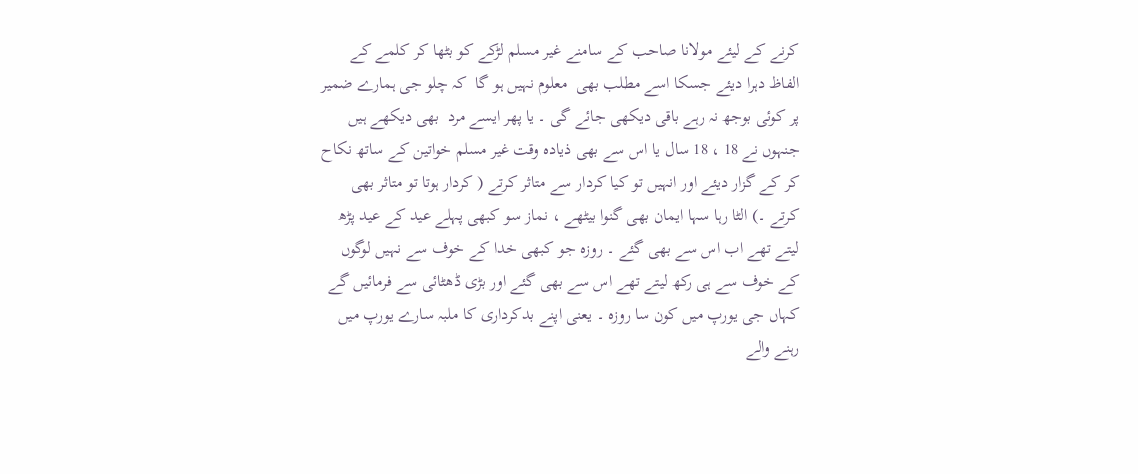کرنے کے لیئے مولانا صاحب کے سامنے غیر مسلم لڑکے کو بٹھا کر کلمے کے الفاظ دہرا دیئے جسکا اسے مطلب بھی  معلوم نہیں ہو گا  کہ چلو جی ہمارے ضمیر پر کوئی بوجھ نہ رہے باقی دیکھی جائے گی ۔ یا پھر ایسے مرد  بھی دیکھے ہیں جنہوں نے 18 ، 18 سال یا اس سے بھی ذیادہ وقت غیر مسلم خواتین کے ساتھ نکاح کر کے گزار دیئے اور انہیں تو کیا کردار سے متاثر کرتے ( کردار ہوتا تو متاثر بھی کرتے ۔) الٹا رہا سہا ایمان بھی گنوا بیٹھے ، نماز سو کبھی پہلے عید کے عید پڑھ لیتے تھے اب اس سے بھی گئے ۔ روزہ جو کبھی خدا کے خوف سے نہیں لوگوں کے خوف سے ہی رکھ لیتے تھے اس سے بھی گئے اور بڑی ڈھٹائی سے فرمائیں گے کہاں جی یورپ میں کون سا روزہ ۔ یعنی اپنے بدکرداری کا ملبہ سارے یورپ میں رہنے والے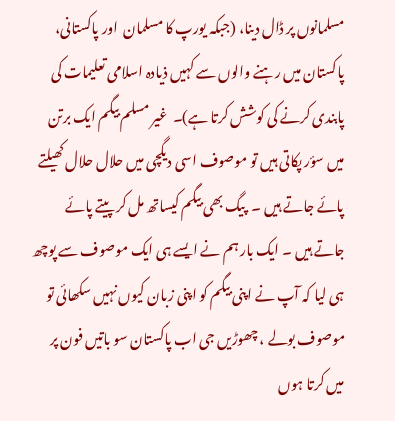مسلمانوں پر ڈال دینا، (جبکہ یورپ کا مسلمان  اور پاکستانی، پاکستان میں رہنے والوں سے کہیں ذیادہ اسلامی تعلیمات کی پابندی کرنے کی کوشش کرتا ہے)۔  غیر مسلم بیگم ایک برتن میں سؤر پکاتی ہیں تو موصوف اسی دیگچی میں حلال حلال کھیلتے پائے جاتے ہیں ۔  پیگ بھی بیگم کیساتھ مل کر پیتے پائے جاتے ہیں ۔ ایک بار ہم نے ایسے ہی ایک موصوف سے پوچھ ہی لیا کہ آپ نے اپنی بیگم کو اپنی زبان کیوں نہیں سکھائی تو موصوف بولے ، چھوڑیں جی اب پاکستان سو باتیں فون پر میں کرتا ہوں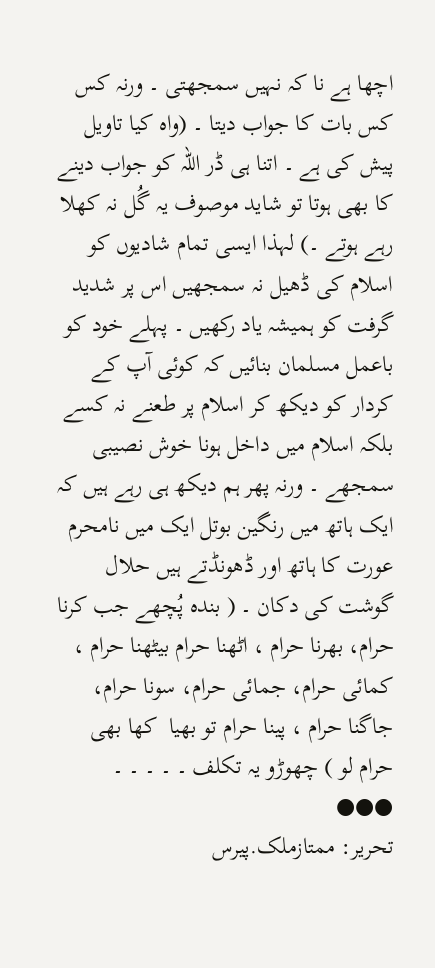اچھا ہے نا کہ نہیں سمجھتی ۔ ورنہ کس کس بات کا جواب دیتا ۔ (واہ کیا تاویل پیش کی ہے ۔ اتنا ہی ڈر اللہ کو جواب دینے کا بھی ہوتا تو شاید موصوف یہ گُل نہ کھلا رہے ہوتے ۔) لہذا ایسی تمام شادیوں کو اسلام کی ڈھیل نہ سمجھیں اس پر شدید گرفت کو ہمیشہ یاد رکھیں ۔ پہلے خود کو باعمل مسلمان بنائیں کہ کوئی آپ کے کردار کو دیکھ کر اسلام پر طعنے نہ کسے بلکہ اسلام میں داخل ہونا خوش نصیبی سمجھے ۔ ورنہ پھر ہم دیکھ ہی رہے ہیں کہ ایک ہاتھ میں رنگین بوتل ایک میں نامحرم عورت کا ہاتھ اور ڈھونڈتے ہیں حلال گوشت کی دکان ۔ ( بندہ پُچھے جب کرنا حرام، بھرنا حرام ، اٹھنا حرام بیٹھنا حرام ، کمائی حرام، جمائی حرام، سونا حرام، جاگنا حرام ، پینا حرام تو بھیا  کھا بھی حرام لو ) چھوڑو یہ تکلف ۔ ۔ ۔ ۔ ۔
●●●
تحریر: ممتازملک.پیرس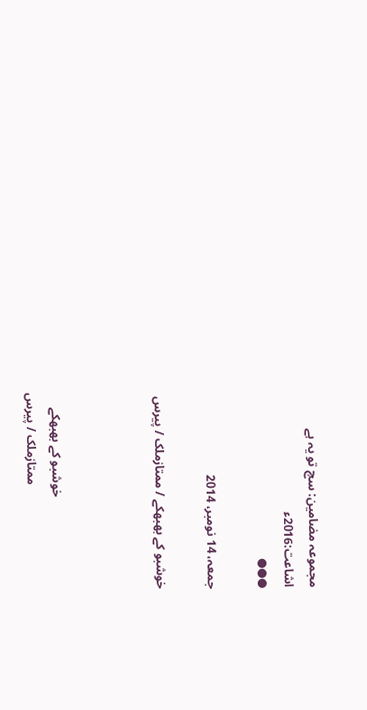مجموعہ مضامین: سچ تو یہ ہے
اشاعت:2016ء
●●●

جمعہ، 14 نومبر، 2014

خوشبو کے بھبھکے / ممتازملک / پیرس



                              خوشبو کے بھبھکے
                                  ممتازملک / پیرس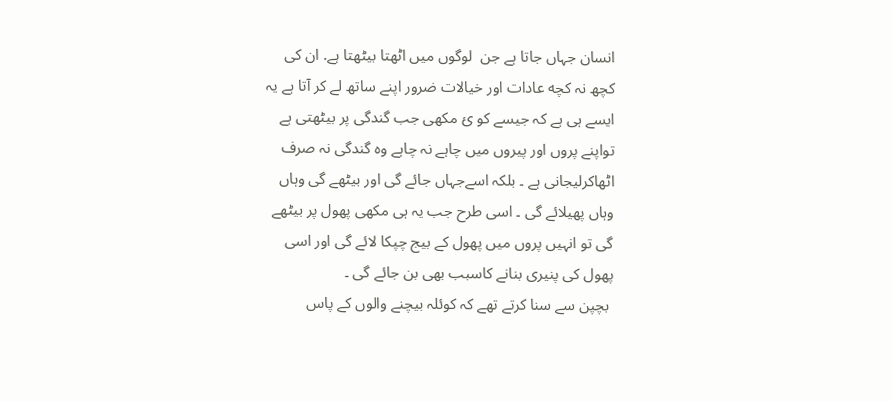انسان جہاں جاتا ہے جن  لوگوں میں اٹھتا بیٹھتا ہے. ان کی کچھ نہ کچه عادات اور خیالات ضرور اپنے ساتھ لے کر آتا ہے یہ ایسے ہی ہے کہ جیسے کو ئ مکهی جب گندگی پر بیٹھتی ہے تواپنے پروں اور پیروں ميں چاہے نہ چاہے وه گندگی نہ صرف اٹهاکرلیجانی ہے ۔ بلکہ اسےجہاں جائے گی اور بیٹهے گی وہاں وہاں پھیلائے گی ۔ اسی طرح جب یہ ہی مکھی پھول پر بیٹھے گی تو انہیں پروں میں پھول کے بیج چپکا لائے گی اور اسی پھول کی پنیری بنانے کاسبب بھی بن جائے گی ۔
 بچپن سے سنا کرتے تھے کہ کوئلہ بیچنے والوں کے پاس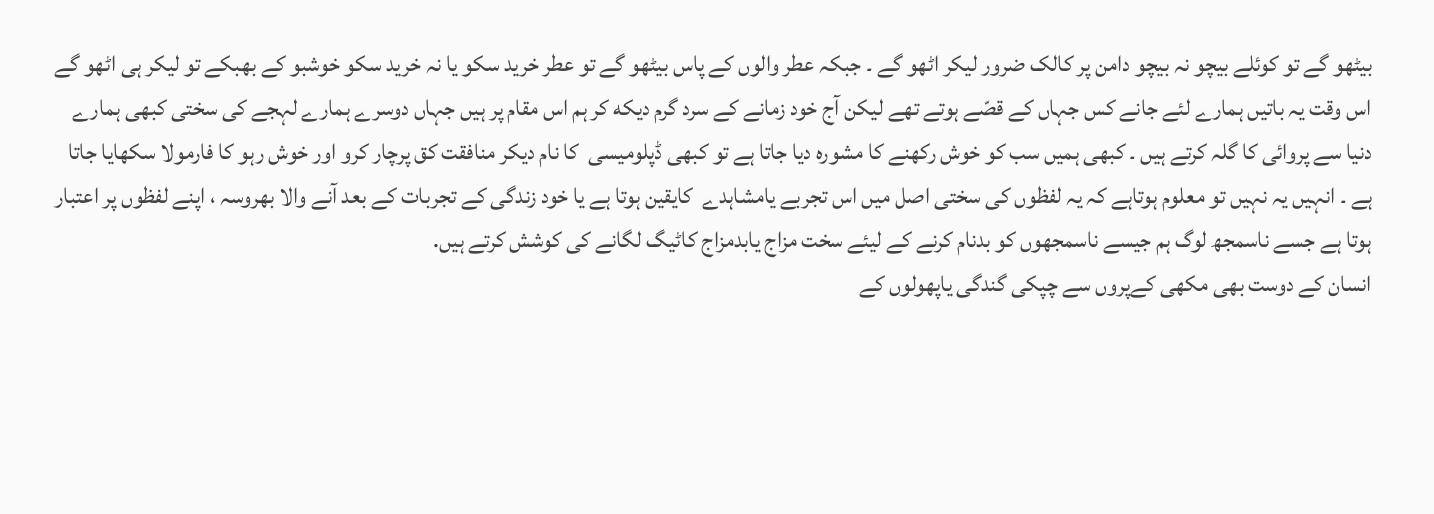بیٹھو گے تو کوئلے بیچو نہ بیچو دامن پر کالک ضرور لیکر اٹھو گے ۔ جبکہ عطر والوں کے پاس بیٹھو گے تو عطر خرید سکو یا نہ خرید سکو خوشبو کے بھبکے تو لیکر ہی اٹھو گے  اس وقت یہ باتیں ہمارے لئے جانے کس جہاں کے قصّے ہوتے تهے لیکن آج خود زمانے کے سرد گرم دیکه کر ہم اس مقام پر ہیں جہاں دوسرے ہمارے لہجے کی سختی کبھی ہمارے دنیا سے پروائی کا گلہ کرتے ہیں ۔ کبھی ہمیں سب کو خوش رکھنے کا مشورہ دیا جاتا ہے تو کبھی ڈپلومیسی  کا نام دیکر منافقت کق پرچار کرو اور خوش رہو کا فارمولا سکھایا جاتا ہے ۔ انہیں یہ نہیں تو معلوم ہوتاہے کہ یہ لفظوں کی سختی اصل میں اس تجربے یامشاہدے  کایقین ہوتا ہے یا خود زندگی کے تجربات کے بعد آنے والا بهروسہ ، اپنے لفظوں پر اعتبار ہوتا ہے جسے ناسمجھ لوگ ہم جیسے ناسمجھوں کو بدنام کرنے کے لیئے سخت مزاج یابدمزاج کاٹیگ لگانے کی کوشش کرتے ہیں.
انسان کے دوست بهی مکھی کےپروں سے چپکی گندگی یاپهولوں کے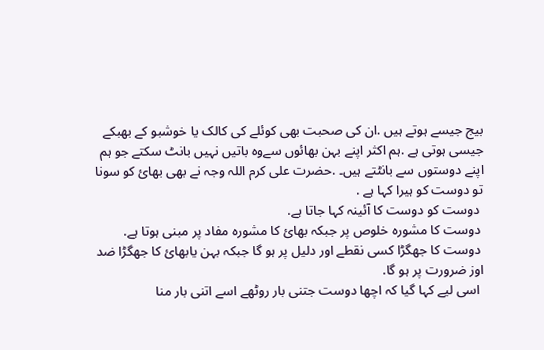بیج جیسے ہوتے ہیں .ان کی صحبت بهی کوئلے کی کالک یا خوشبو کے بھبکے جیسی ہوتی ہے .ہم اکثر اپنے بہن بهائوں سےوہ باتیں نہیں بانٹ سکتے جو ہم اپنے دوستوں سے بانٹتے ہیں۔ .حضرت علی کرم اللہ وجہ نے بهی بهائ کو سونا تو دوست کو ہیرا کہا ہے .
 دوست کو دوست کا آئینہ کہا جاتا ہے.
 دوست کا مشورہ خلوص پر جبکہ بهائ کا مشورہ مفاد پر مبنی ہوتا ہے.
 دوست کا جھگڑا کسی نقطے اور دلیل پر ہو گا جبکہ بہن یابهائ کا جھگڑا ضد اوز ضرورت پر ہو گا.
 اسی لیے کہا گیا کہ اچها دوست جتنی بار روٹھے اسے اتنی بار منا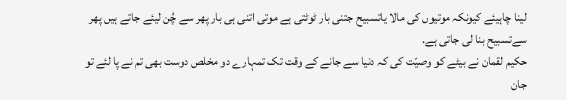لینا چاہیئے کیونکہ موتیوں کی مالا یاتسبیح جتنی بار ٹوٹتی ہے موتی اتنی ہی بار پھر سے چُن لیئے جاتے ہیں پھر سےتسبیح بنا لی جاتی ہے.
حکیم لقمان نے بیٹے کو وصیّت کی کہ دنیا سے جانے کے وقت تک تمہارے دو مخلص دوست بهی تم نے پا لئے تو جان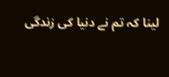لینا کہ تم نے دنیا کی زندگی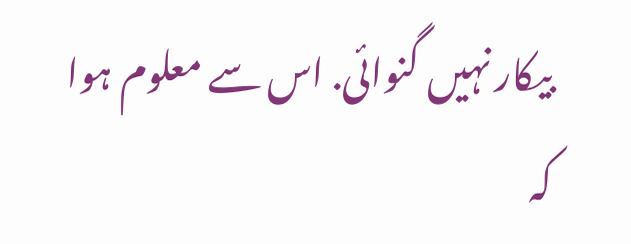بیکار نہیں گنوائی. اس سے معلوم ہوا کہ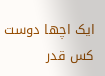ایک اچها دوست کس قدر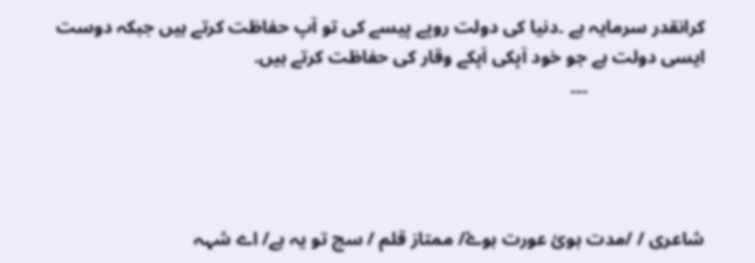کرانقدر سرمایہ ہے ۔دنیا کی دولت روپے پیسے کی تو آپ حفاظت کرتے ہیں جبکہ دوست ایسی دولت ہے جو خود آپکی آپکے وقار کی حفاظت کرتے ہیں.
                         ۔۔۔




شاعری / /مدت ہوئ عورت ہوۓ/ ممتاز قلم / سچ تو یہ ہے/ اے شہہ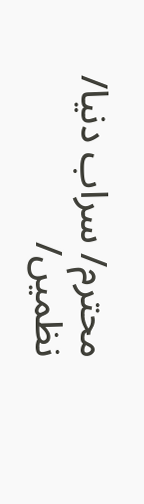محترم/ سراب دنیا/ نظمیں/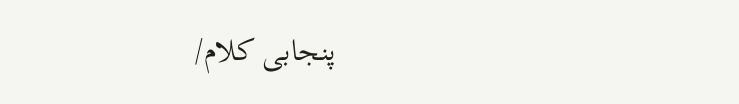پنجابی کلام/